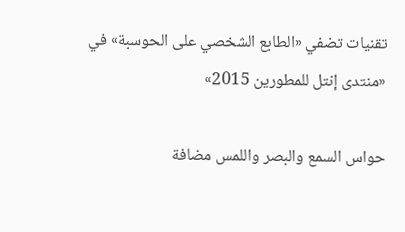تقنيات تضفي «الطابع الشخصي على الحوسبة» في «منتدى إنتل للمطورين 2015»

حواس السمع والبصر واللمس مضافة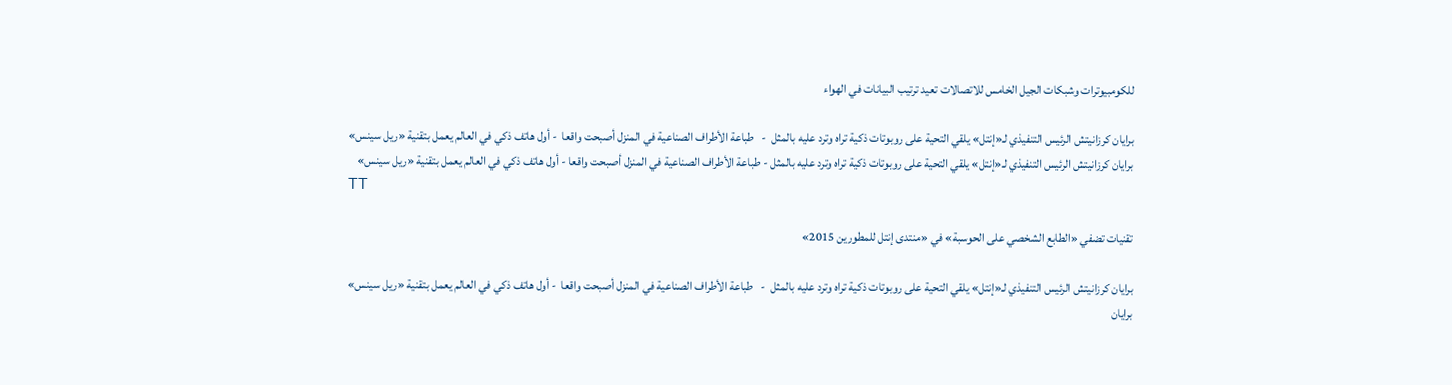للكومبيوترات وشبكات الجيل الخامس للاتصالات تعيد ترتيب البيانات في الهواء

برايان كرزانيتش الرئيس التنفيذي لـ«إنتل» يلقي التحية على روبوتات ذكية تراه وترد عليه بالمثل  -   طباعة الأطراف الصناعية في المنزل أصبحت واقعا  - أول هاتف ذكي في العالم يعمل بتقنية «ريل سينس»
برايان كرزانيتش الرئيس التنفيذي لـ«إنتل» يلقي التحية على روبوتات ذكية تراه وترد عليه بالمثل - طباعة الأطراف الصناعية في المنزل أصبحت واقعا - أول هاتف ذكي في العالم يعمل بتقنية «ريل سينس»
TT

تقنيات تضفي «الطابع الشخصي على الحوسبة» في «منتدى إنتل للمطورين 2015»

برايان كرزانيتش الرئيس التنفيذي لـ«إنتل» يلقي التحية على روبوتات ذكية تراه وترد عليه بالمثل  -   طباعة الأطراف الصناعية في المنزل أصبحت واقعا  - أول هاتف ذكي في العالم يعمل بتقنية «ريل سينس»
برايان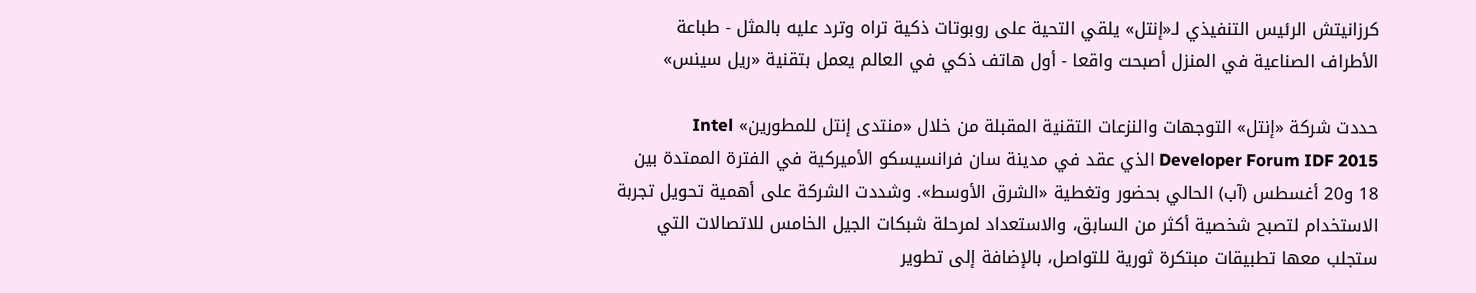كرزانيتش الرئيس التنفيذي لـ«إنتل» يلقي التحية على روبوتات ذكية تراه وترد عليه بالمثل - طباعة الأطراف الصناعية في المنزل أصبحت واقعا - أول هاتف ذكي في العالم يعمل بتقنية «ريل سينس»

حددت شركة «إنتل» التوجهات والنزعات التقنية المقبلة من خلال «منتدى إنتل للمطورين» Intel Developer Forum IDF 2015 الذي عقد في مدينة سان فرانسيسكو الأميركية في الفترة الممتدة بين 18 و20 أغسطس (آب) الحالي بحضور وتغطية «الشرق الأوسط». وشددت الشركة على أهمية تحويل تجربة الاستخدام لتصبح شخصية أكثر من السابق، والاستعداد لمرحلة شبكات الجيل الخامس للاتصالات التي ستجلب معها تطبيقات مبتكرة ثورية للتواصل، بالإضافة إلى تطوير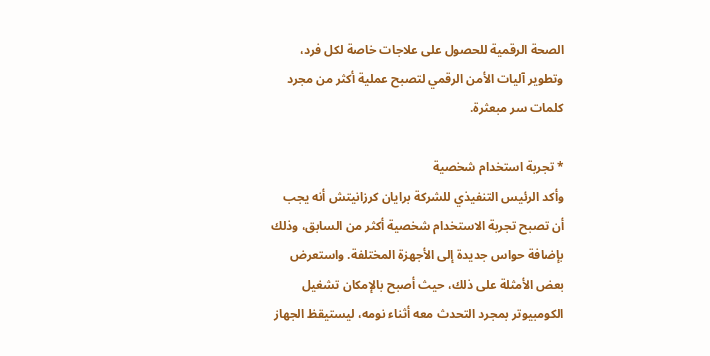الصحة الرقمية للحصول على علاجات خاصة لكل فرد، وتطوير آليات الأمن الرقمي لتصبح عملية أكثر من مجرد كلمات سر مبعثرة.

* تجربة استخدام شخصية
وأكد الرئيس التنفيذي للشركة برايان كرزانيتش أنه يجب أن تصبح تجربة الاستخدام شخصية أكثر من السابق، وذلك بإضافة حواس جديدة إلى الأجهزة المختلفة. واستعرض بعض الأمثلة على ذلك، حيث أصبح بالإمكان تشغيل الكومبيوتر بمجرد التحدث معه أثناء نومه، ليستيقظ الجهاز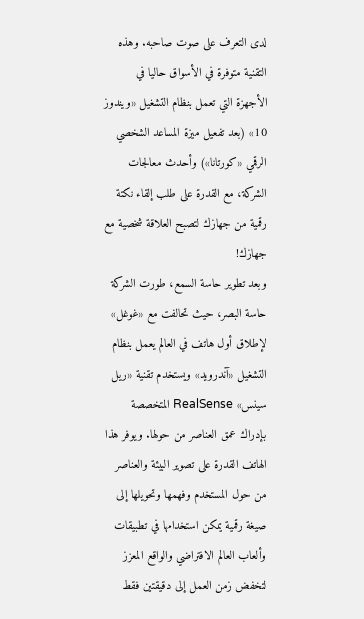لدى التعرف على صوت صاحبه. وهذه التقنية متوفرة في الأسواق حاليا في الأجهزة التي تعمل بنظام التشغيل «ويندوز 10» (بعد تفعيل ميزة المساعد الشخصي الرقمي «كورتانا») وأحدث معالجات الشركة، مع القدرة على طلب إلقاء نكتة رقمية من جهازك لتصبح العلاقة شخصية مع جهازك!
وبعد تطوير حاسة السمع، طورت الشركة حاسة البصر، حيث تحالفت مع «غوغل» لإطلاق أول هاتف في العالم يعمل بنظام التشغيل «آندرويد» ويستخدم تقنية «ريل سينس» RealSense المتخصصة بإدراك عمق العناصر من حولها. ويوفر هذا الهاتف القدرة على تصوير البيئة والعناصر من حول المستخدم وفهمها وتحويلها إلى صيغة رقمية يمكن استخدامها في تطبيقات وألعاب العالم الافتراضي والواقع المعزز لتخفض زمن العمل إلى دقيقتين فقط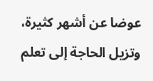عوضا عن أشهر كثيرة، وتزيل الحاجة إلى تعلم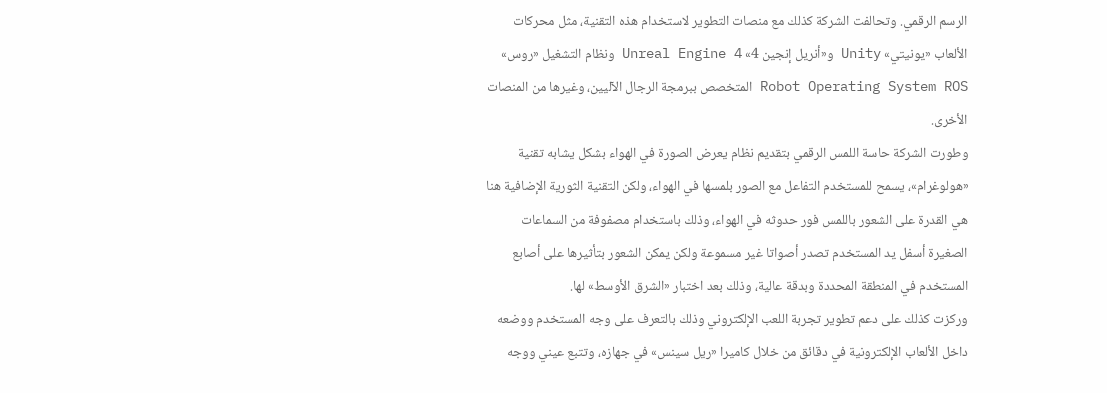الرسم الرقمي. وتحالفت الشركة كذلك مع منصات التطوير لاستخدام هذه التقنية، مثل محركات الألعاب «يونيتي» Unity و«أنريل إنجين 4» Unreal Engine 4 ونظام التشغيل «روس» Robot Operating System ROS المتخصص ببرمجة الرجال الآليين، وغيرها من المنصات الأخرى.
وطورت الشركة حاسة اللمس الرقمي بتقديم نظام يعرض الصورة في الهواء بشكل يشابه تقنية «هولوغرام»، يسمح للمستخدم التفاعل مع الصور بلمسها في الهواء، ولكن التقنية الثورية الإضافية هنا هي القدرة على الشعور باللمس فور حدوثه في الهواء، وذلك باستخدام مصفوفة من السماعات الصغيرة أسفل يد المستخدم تصدر أصواتا غير مسموعة ولكن يمكن الشعور بتأثيرها على أصابع المستخدم في المنطقة المحددة وبدقة عالية، وذلك بعد اختبار «الشرق الأوسط» لها.
وركزت كذلك على دعم تطوير تجربة اللعب الإلكتروني وذلك بالتعرف على وجه المستخدم ووضعه داخل الألعاب الإلكترونية في دقائق من خلال كاميرا «ريل سينس» في جهازه، وتتبع عيني ووجه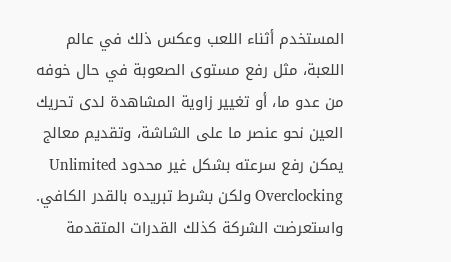المستخدم أثناء اللعب وعكس ذلك في عالم اللعبة، مثل رفع مستوى الصعوبة في حال خوفه من عدو ما، أو تغيير زاوية المشاهدة لدى تحريك العين نحو عنصر ما على الشاشة، وتقديم معالج يمكن رفع سرعته بشكل غير محدود Unlimited Overclocking ولكن بشرط تبريده بالقدر الكافي. واستعرضت الشركة كذلك القدرات المتقدمة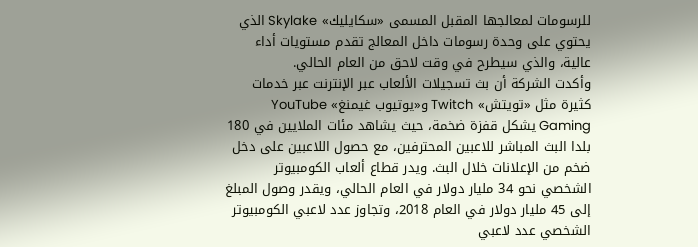للرسومات لمعالجها المقبل المسمى «سكايليك» Skylake الذي يحتوي على وحدة رسومات داخل المعالج تقدم مستويات أداء عالية، والذي سيطرح في وقت لاحق من العام الحالي.
وأكدت الشركة أن بث تسجيلات الألعاب عبر الإنترنت عبر خدمات كثيرة مثل «تويتش» Twitch و«يوتيوب غيمنغ» YouTube Gaming يشكل قفزة ضخمة، حيث يشاهد مئات الملايين في 180 بلدا البث المباشر للاعبين المحترفين، مع حصول اللاعبين على دخل ضخم من الإعلانات خلال البث. ويدر قطاع ألعاب الكومبيوتر الشخصي نحو 34 مليار دولار في العام الحالي، ويقدر وصول المبلغ إلى 45 مليار دولار في العام 2018، وتجاوز عدد لاعبي الكومبيوتر الشخصي عدد لاعبي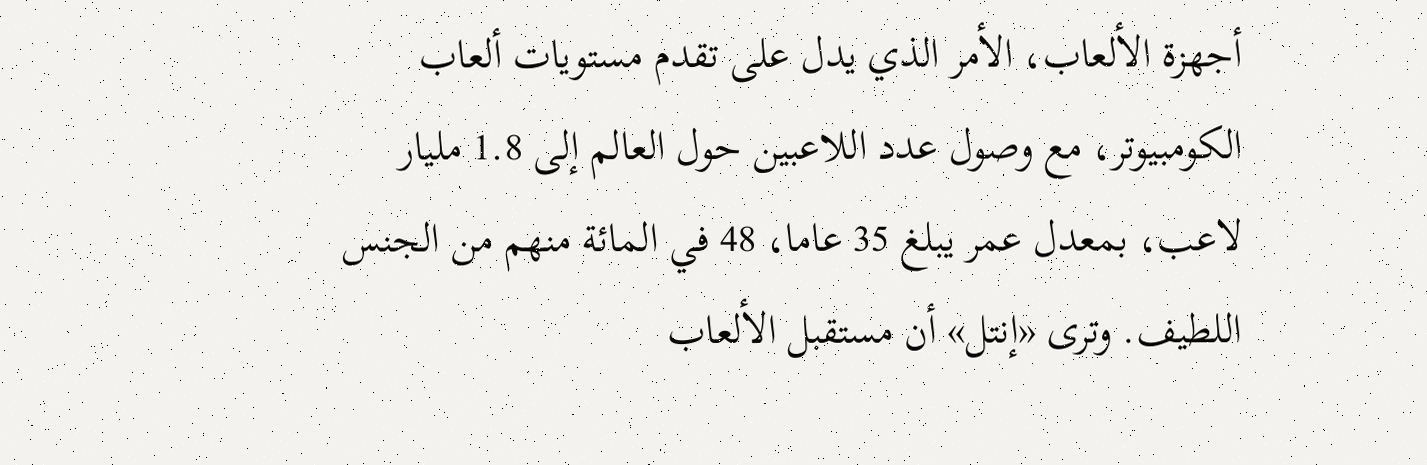أجهزة الألعاب، الأمر الذي يدل على تقدم مستويات ألعاب الكومبيوتر، مع وصول عدد اللاعبين حول العالم إلى 1.8 مليار لاعب، بمعدل عمر يبلغ 35 عاما، 48 في المائة منهم من الجنس اللطيف. وترى «إنتل» أن مستقبل الألعاب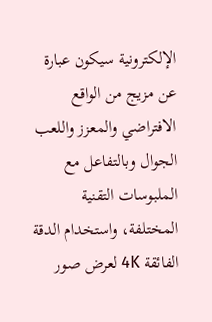الإلكترونية سيكون عبارة عن مزيج من الواقع الافتراضي والمعزز واللعب الجوال وبالتفاعل مع الملبوسات التقنية المختلفة، واستخدام الدقة الفائقة 4K لعرض صور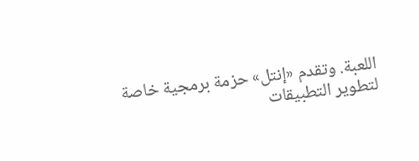اللعبة. وتقدم «إنتل» حزمة برمجية خاصة لتطوير التطبيقات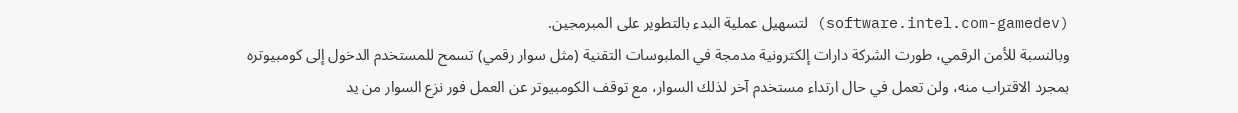(software.intel.com-gamedev) لتسهيل عملية البدء بالتطوير على المبرمجين.
وبالنسبة للأمن الرقمي، طورت الشركة دارات إلكترونية مدمجة في الملبوسات التقنية (مثل سوار رقمي) تسمح للمستخدم الدخول إلى كومبيوتره بمجرد الاقتراب منه، ولن تعمل في حال ارتداء مستخدم آخر لذلك السوار، مع توقف الكومبيوتر عن العمل فور نزع السوار من يد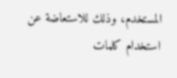المستخدم، وذلك للاستعاضة عن استخدام كلمات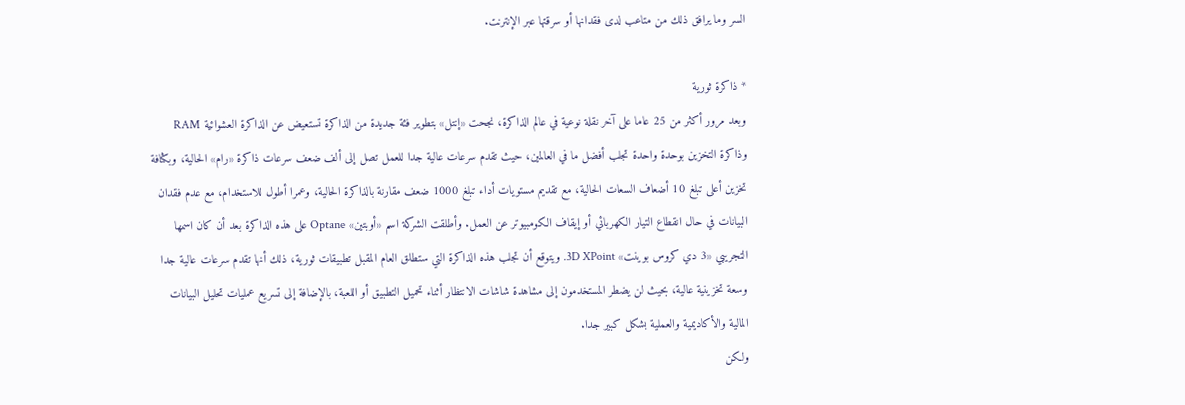السر وما يرافق ذلك من متاعب لدى فقدانها أو سرقتها عبر الإنترنت.

* ذاكرة ثورية
وبعد مرور أكثر من 25 عاما على آخر نقلة نوعية في عالم الذاكرة، نجحت «إنتل» بتطوير فئة جديدة من الذاكرة تستعيض عن الذاكرة العشوائية RAM وذاكرة التخزين بوحدة واحدة تجلب أفضل ما في العالمين، حيث تقدم سرعات عالية جدا للعمل تصل إلى ألف ضعف سرعات ذاكرة «رام» الحالية، وبكثافة تخزين أعلى تبلغ 10 أضعاف السعات الحالية، مع تقديم مستويات أداء تبلغ 1000 ضعف مقارنة بالذاكرة الحالية، وعمرا أطول للاستخدام، مع عدم فقدان البيانات في حال انقطاع التيار الكهربائي أو إيقاف الكومبيوتر عن العمل. وأطلقت الشركة اسم «أوبتين» Optane على هذه الذاكرة بعد أن كان اسمها التجريبي «3 دي كروس بوينت» 3D XPoint. ويتوقع أن تجلب هذه الذاكرة التي ستطلق العام المقبل تطبيقات ثورية، ذلك أنها تقدم سرعات عالية جدا وسعة تخزينية عالية، بحيث لن يضطر المستخدمون إلى مشاهدة شاشات الانتظار أثناء تحميل التطبيق أو اللعبة، بالإضافة إلى تسريع عمليات تحليل البيانات المالية والأكاديمية والعملية بشكل كبير جدا.
ولكن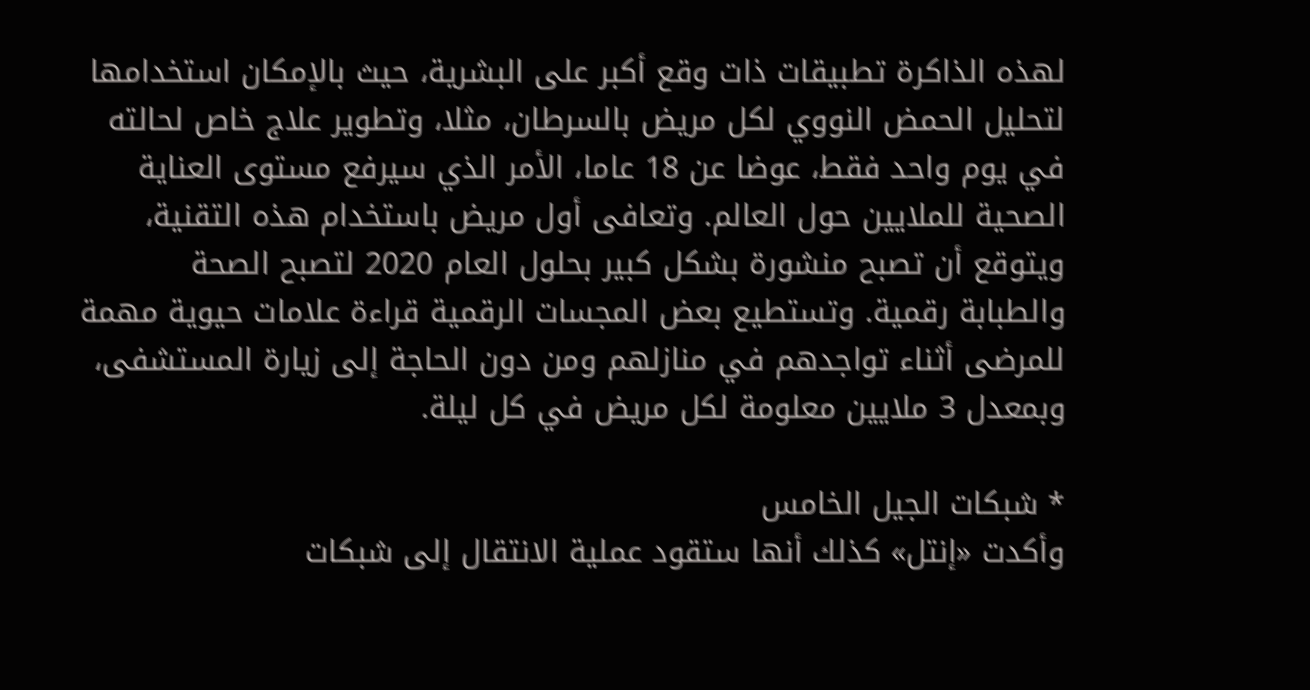لهذه الذاكرة تطبيقات ذات وقع أكبر على البشرية، حيث بالإمكان استخدامها لتحليل الحمض النووي لكل مريض بالسرطان، مثلا، وتطوير علاج خاص لحالته في يوم واحد فقط، عوضا عن 18 عاما، الأمر الذي سيرفع مستوى العناية الصحية للملايين حول العالم. وتعافى أول مريض باستخدام هذه التقنية، ويتوقع أن تصبح منشورة بشكل كبير بحلول العام 2020 لتصبح الصحة والطبابة رقمية. وتستطيع بعض المجسات الرقمية قراءة علامات حيوية مهمة للمرضى أثناء تواجدهم في منازلهم ومن دون الحاجة إلى زيارة المستشفى، وبمعدل 3 ملايين معلومة لكل مريض في كل ليلة.

* شبكات الجيل الخامس
وأكدت «إنتل» كذلك أنها ستقود عملية الانتقال إلى شبكات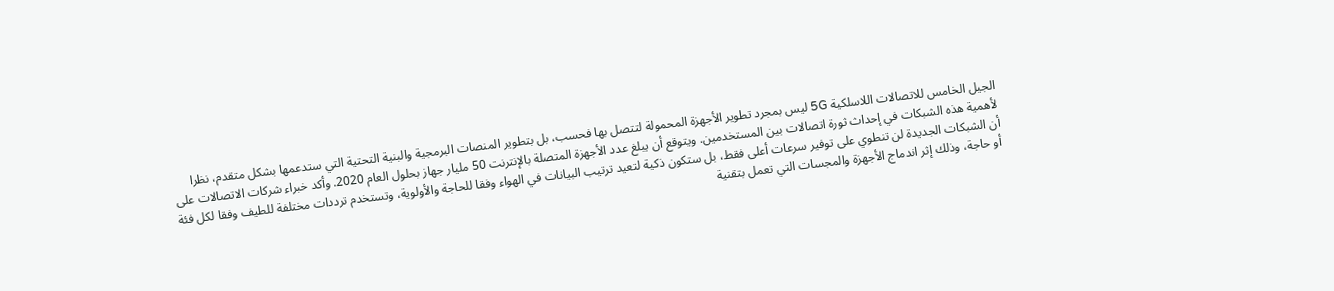الجيل الخامس للاتصالات اللاسلكية 5G ليس بمجرد تطوير الأجهزة المحمولة لتتصل بها فحسب، بل بتطوير المنصات البرمجية والبنية التحتية التي ستدعمها بشكل متقدم، نظرا لأهمية هذه الشبكات في إحداث ثورة اتصالات بين المستخدمين. ويتوقع أن يبلغ عدد الأجهزة المتصلة بالإنترنت 50 مليار جهاز بحلول العام 2020. وأكد خبراء شركات الاتصالات على أن الشبكات الجديدة لن تنطوي على توفير سرعات أعلى فقط، بل ستكون ذكية لتعيد ترتيب البيانات في الهواء وفقا للحاجة والأولوية، وتستخدم ترددات مختلفة للطيف وفقا لكل فئة أو حاجة، وذلك إثر اندماج الأجهزة والمجسات التي تعمل بتقنية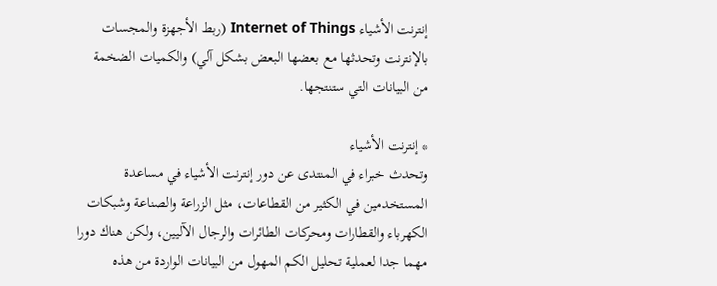إنترنت الأشياء Internet of Things (ربط الأجهزة والمجسات بالإنترنت وتحدثها مع بعضها البعض بشكل آلي) والكميات الضخمة من البيانات التي ستنتجها.

* إنترنت الأشياء
وتحدث خبراء في المنتدى عن دور إنترنت الأشياء في مساعدة المستخدمين في الكثير من القطاعات، مثل الزراعة والصناعة وشبكات الكهرباء والقطارات ومحركات الطائرات والرجال الآليين، ولكن هناك دورا مهما جدا لعملية تحليل الكم المهول من البيانات الواردة من هذه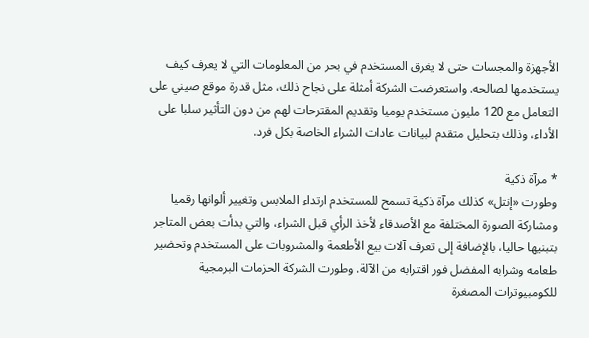الأجهزة والمجسات حتى لا يغرق المستخدم في بحر من المعلومات التي لا يعرف كيف يستخدمها لصالحه. واستعرضت الشركة أمثلة على نجاح ذلك، مثل قدرة موقع صيني على التعامل مع 120 مليون مستخدم يوميا وتقديم المقترحات لهم من دون التأثير سلبا على الأداء، وذلك بتحليل متقدم لبيانات عادات الشراء الخاصة بكل فرد.

* مرآة ذكية
وطورت «إنتل» كذلك مرآة ذكية تسمح للمستخدم ارتداء الملابس وتغيير ألوانها رقميا ومشاركة الصورة المختلفة مع الأصدقاء لأخذ الرأي قبل الشراء، والتي بدأت بعض المتاجر بتبنيها حاليا، بالإضافة إلى تعرف آلات بيع الأطعمة والمشروبات على المستخدم وتحضير طعامه وشرابه المفضل فور اقترابه من الآلة. وطورت الشركة الحزمات البرمجية للكومبيوترات المصغرة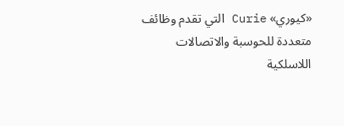«كيوري» Curie التي تقدم وظائف متعددة للحوسبة والاتصالات اللاسلكية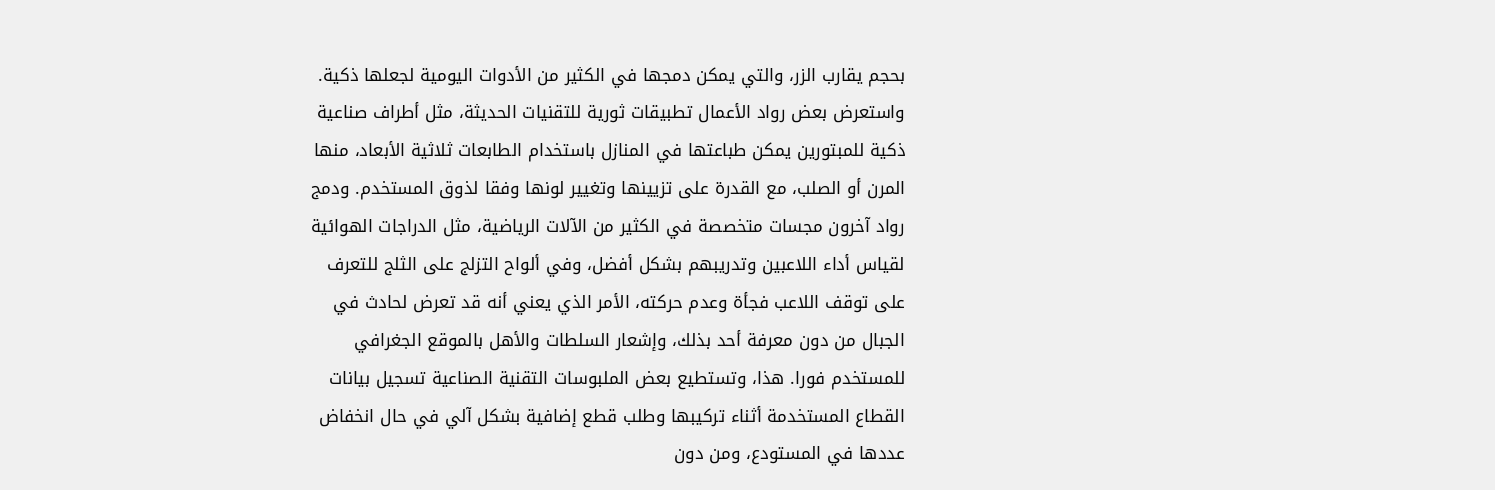بحجم يقارب الزر، والتي يمكن دمجها في الكثير من الأدوات اليومية لجعلها ذكية.
واستعرض بعض رواد الأعمال تطبيقات ثورية للتقنيات الحديثة، مثل أطراف صناعية ذكية للمبتورين يمكن طباعتها في المنازل باستخدام الطابعات ثلاثية الأبعاد، منها المرن أو الصلب، مع القدرة على تزيينها وتغيير لونها وفقا لذوق المستخدم. ودمج رواد آخرون مجسات متخصصة في الكثير من الآلات الرياضية، مثل الدراجات الهوائية لقياس أداء اللاعبين وتدريبهم بشكل أفضل، وفي ألواح التزلج على الثلج للتعرف على توقف اللاعب فجأة وعدم حركته، الأمر الذي يعني أنه قد تعرض لحادث في الجبال من دون معرفة أحد بذلك، وإشعار السلطات والأهل بالموقع الجغرافي للمستخدم فورا. هذا، وتستطيع بعض الملبوسات التقنية الصناعية تسجيل بيانات القطاع المستخدمة أثناء تركيبها وطلب قطع إضافية بشكل آلي في حال انخفاض عددها في المستودع، ومن دون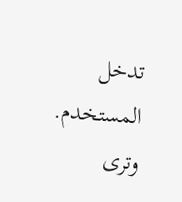تدخل المستخدم.
وترى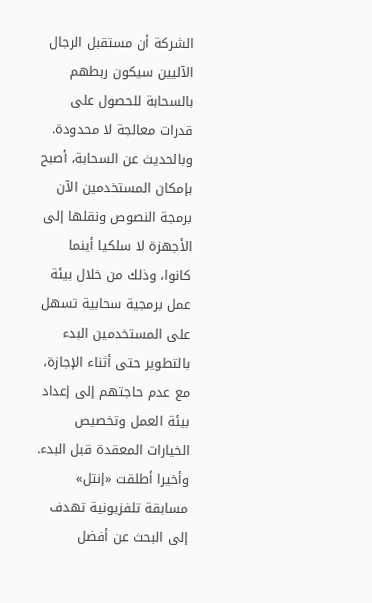الشركة أن مستقبل الرجال الآليين سيكون ربطهم بالسحابة للحصول على قدرات معالجة لا محدودة. وبالحديث عن السحابة، أصبح بإمكان المستخدمين الآن برمجة النصوص ونقلها إلى الأجهزة لا سلكيا أينما كانوا، وذلك من خلال بيئة عمل برمجية سحابية تسهل على المستخدمين البدء بالتطوير حتى أثناء الإجازة، مع عدم حاجتهم إلى إعداد بيئة العمل وتخصيص الخيارات المعقدة قبل البدء.
وأخيرا أطلقت «إنتل» مسابقة تلفزيونية تهدف إلى البحث عن أفضل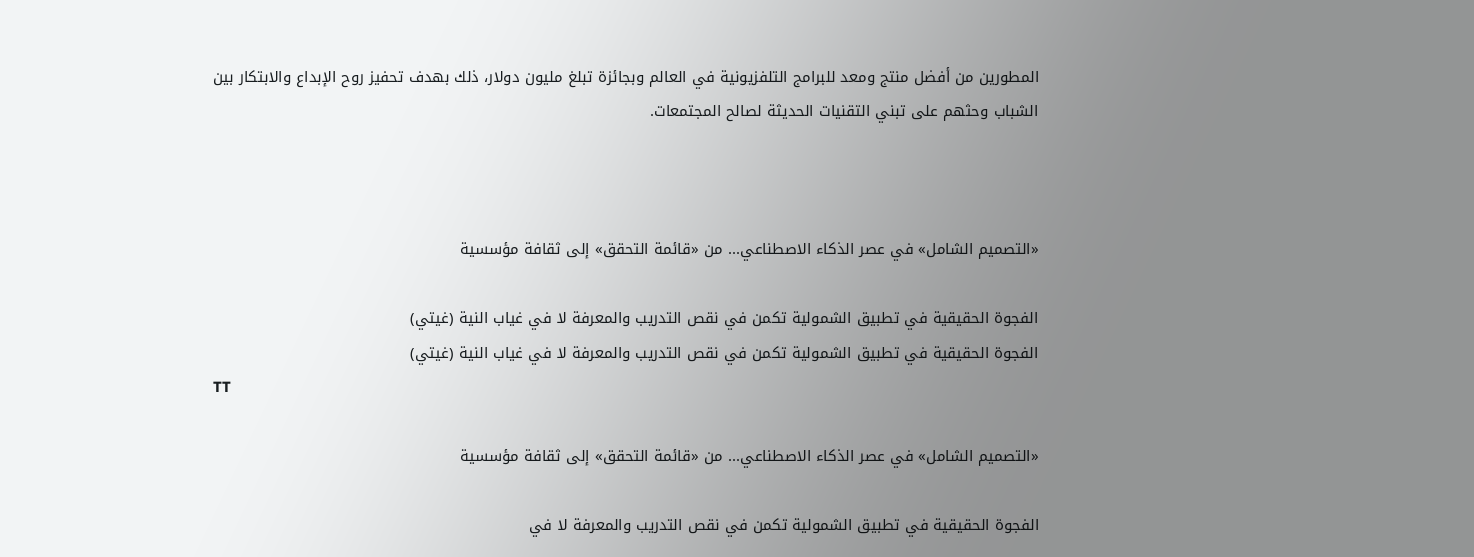المطورين من أفضل منتج ومعد للبرامج التلفزيونية في العالم وبجائزة تبلغ مليون دولار، ذلك بهدف تحفيز روح الإبداع والابتكار بين الشباب وحثهم على تبني التقنيات الحديثة لصالح المجتمعات.



«التصميم الشامل» في عصر الذكاء الاصطناعي... من «قائمة التحقق» إلى ثقافة مؤسسية

الفجوة الحقيقية في تطبيق الشمولية تكمن في نقص التدريب والمعرفة لا في غياب النية (غيتي)
الفجوة الحقيقية في تطبيق الشمولية تكمن في نقص التدريب والمعرفة لا في غياب النية (غيتي)
TT

«التصميم الشامل» في عصر الذكاء الاصطناعي... من «قائمة التحقق» إلى ثقافة مؤسسية

الفجوة الحقيقية في تطبيق الشمولية تكمن في نقص التدريب والمعرفة لا في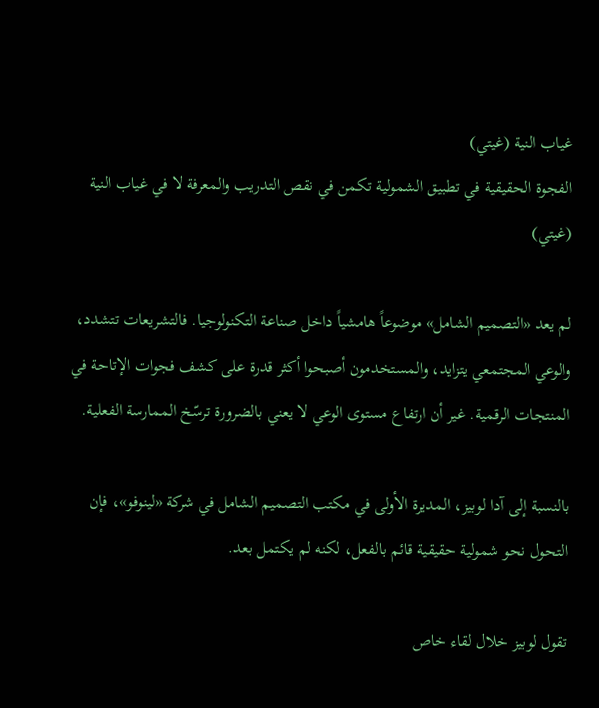غياب النية (غيتي)
الفجوة الحقيقية في تطبيق الشمولية تكمن في نقص التدريب والمعرفة لا في غياب النية (غيتي)

لم يعد «التصميم الشامل» موضوعاً هامشياً داخل صناعة التكنولوجيا. فالتشريعات تتشدد، والوعي المجتمعي يتزايد، والمستخدمون أصبحوا أكثر قدرة على كشف فجوات الإتاحة في المنتجات الرقمية. غير أن ارتفاع مستوى الوعي لا يعني بالضرورة ترسّخ الممارسة الفعلية.

بالنسبة إلى آدا لوبيز، المديرة الأولى في مكتب التصميم الشامل في شركة «لينوفو»، فإن التحول نحو شمولية حقيقية قائم بالفعل، لكنه لم يكتمل بعد.

تقول لوبيز خلال لقاء خاص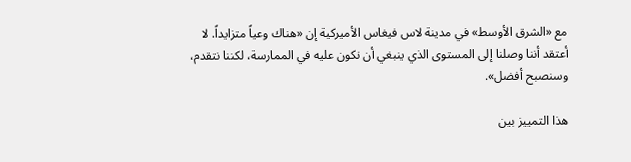مع «الشرق الأوسط» في مدينة لاس فيغاس الأميركية إن «هناك وعياً متزايداً. لا أعتقد أننا وصلنا إلى المستوى الذي ينبغي أن نكون عليه في الممارسة، لكننا نتقدم، وسنصبح أفضل».

هذا التمييز بين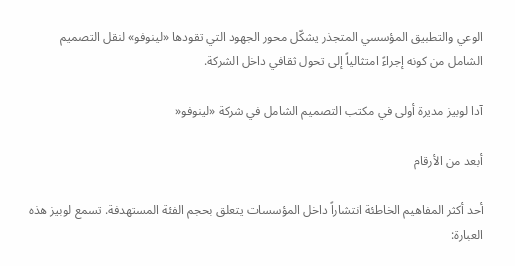الوعي والتطبيق المؤسسي المتجذر يشكّل محور الجهود التي تقودها «لينوفو» لنقل التصميم الشامل من كونه إجراءً امتثالياً إلى تحول ثقافي داخل الشركة.

آدا لوبيز مديرة أولى في مكتب التصميم الشامل في شركة «لينوفو«

أبعد من الأرقام

أحد أكثر المفاهيم الخاطئة انتشاراً داخل المؤسسات يتعلق بحجم الفئة المستهدفة. تسمع لوبيز هذه العبارة: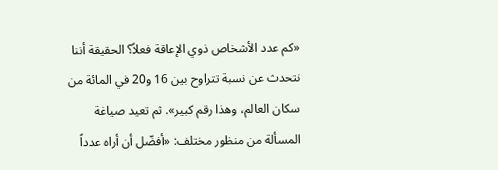«كم عدد الأشخاص ذوي الإعاقة فعلاً؟ الحقيقة أننا نتحدث عن نسبة تتراوح بين 16 و20 في المائة من سكان العالم، وهذا رقم كبير». ثم تعيد صياغة المسألة من منظور مختلف: «أفضّل أن أراه عدداً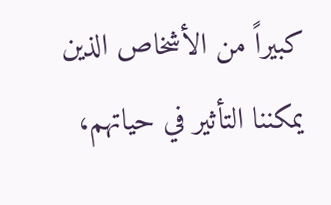كبيراً من الأشخاص الذين يمكننا التأثير في حياتهم،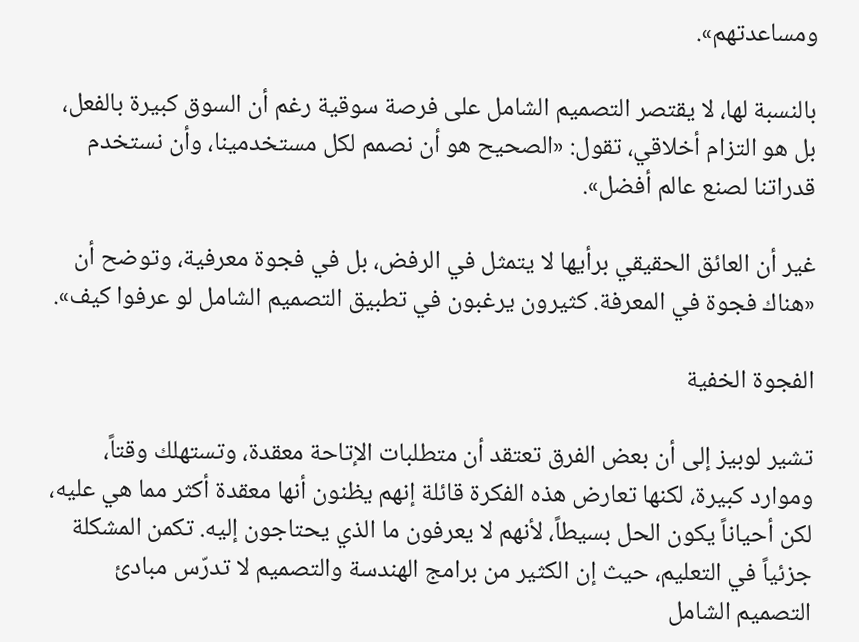ومساعدتهم».

بالنسبة لها، لا يقتصر التصميم الشامل على فرصة سوقية رغم أن السوق كبيرة بالفعل، بل هو التزام أخلاقي، تقول: «الصحيح هو أن نصمم لكل مستخدمينا، وأن نستخدم قدراتنا لصنع عالم أفضل».

غير أن العائق الحقيقي برأيها لا يتمثل في الرفض، بل في فجوة معرفية، وتوضح أن «هناك فجوة في المعرفة. كثيرون يرغبون في تطبيق التصميم الشامل لو عرفوا كيف».

الفجوة الخفية

تشير لوبيز إلى أن بعض الفرق تعتقد أن متطلبات الإتاحة معقدة، وتستهلك وقتاً، وموارد كبيرة، لكنها تعارض هذه الفكرة قائلة إنهم يظنون أنها معقدة أكثر مما هي عليه، لكن أحياناً يكون الحل بسيطاً، لأنهم لا يعرفون ما الذي يحتاجون إليه. تكمن المشكلة جزئياً في التعليم، حيث إن الكثير من برامج الهندسة والتصميم لا تدرّس مبادئ التصميم الشامل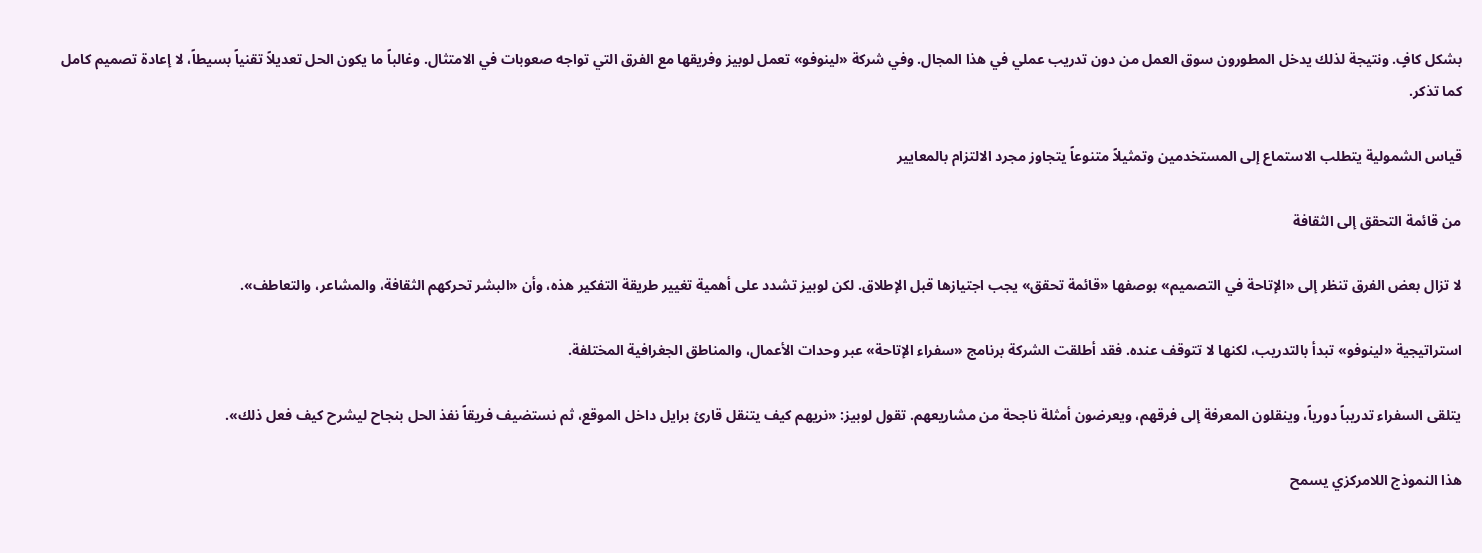بشكل كافٍ. ونتيجة لذلك يدخل المطورون سوق العمل من دون تدريب عملي في هذا المجال. وفي شركة «لينوفو» تعمل لوبيز وفريقها مع الفرق التي تواجه صعوبات في الامتثال. وغالباً ما يكون الحل تعديلاً تقنياً بسيطاً، لا إعادة تصميم كامل كما تذكر.

قياس الشمولية يتطلب الاستماع إلى المستخدمين وتمثيلاً متنوعاً يتجاوز مجرد الالتزام بالمعايير

من قائمة التحقق إلى الثقافة

لا تزال بعض الفرق تنظر إلى «الإتاحة في التصميم» بوصفها «قائمة تحقق» يجب اجتيازها قبل الإطلاق. لكن لوبيز تشدد على أهمية تغيير طريقة التفكير هذه، وأن «البشر تحركهم الثقافة، والمشاعر، والتعاطف».

استراتيجية «لينوفو» تبدأ بالتدريب، لكنها لا تتوقف عنده. فقد أطلقت الشركة برنامج «سفراء الإتاحة» عبر وحدات الأعمال، والمناطق الجغرافية المختلفة.

يتلقى السفراء تدريباً دورياً، وينقلون المعرفة إلى فرقهم، ويعرضون أمثلة ناجحة من مشاريعهم. تقول لوبيز: «نريهم كيف يتنقل قارئ برايل داخل الموقع، ثم نستضيف فريقاً نفذ الحل بنجاح ليشرح كيف فعل ذلك».

هذا النموذج اللامركزي يسمح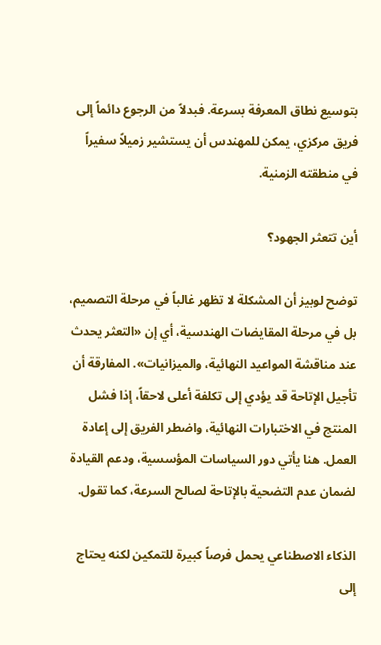بتوسيع نطاق المعرفة بسرعة. فبدلاً من الرجوع دائماً إلى فريق مركزي، يمكن للمهندس أن يستشير زميلاً سفيراً في منطقته الزمنية.

أين تتعثر الجهود؟

توضح لوبيز أن المشكلة لا تظهر غالباً في مرحلة التصميم، بل في مرحلة المقايضات الهندسية، أي إن «التعثر يحدث عند مناقشة المواعيد النهائية، والميزانيات». المفارقة أن تأجيل الإتاحة قد يؤدي إلى تكلفة أعلى لاحقاً، إذا فشل المنتج في الاختبارات النهائية، واضطر الفريق إلى إعادة العمل. هنا يأتي دور السياسات المؤسسية، ودعم القيادة لضمان عدم التضحية بالإتاحة لصالح السرعة، كما تقول.

الذكاء الاصطناعي يحمل فرصاً كبيرة للتمكين لكنه يحتاج إلى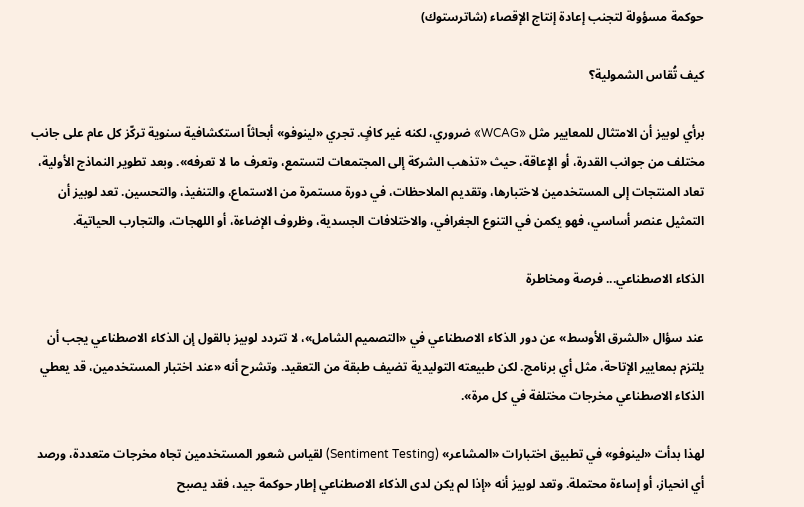حوكمة مسؤولة لتجنب إعادة إنتاج الإقصاء (شاترستوك)

كيف تُقاس الشمولية؟

برأي لوبيز أن الامتثال للمعايير مثل «WCAG» ضروري، لكنه غير كافٍ. تجري «لينوفو» أبحاثاً استكشافية سنوية تركّز كل عام على جانب مختلف من جوانب القدرة، أو الإعاقة، حيث «تذهب الشركة إلى المجتمعات لتستمع، وتعرف ما لا تعرفه». وبعد تطوير النماذج الأولية، تعاد المنتجات إلى المستخدمين لاختبارها، وتقديم الملاحظات، في دورة مستمرة من الاستماع، والتنفيذ، والتحسين. تعد لوبيز أن التمثيل عنصر أساسي، فهو يكمن في التنوع الجغرافي، والاختلافات الجسدية، وظروف الإضاءة، أو اللهجات، والتجارب الحياتية.

الذكاء الاصطناعي... فرصة ومخاطرة

عند سؤال «الشرق الأوسط» عن دور الذكاء الاصطناعي في «التصميم الشامل»، لا تتردد لوبيز بالقول إن الذكاء الاصطناعي يجب أن يلتزم بمعايير الإتاحة، مثل أي برنامج. لكن طبيعته التوليدية تضيف طبقة من التعقيد. وتشرح أنه «عند اختبار المستخدمين، قد يعطي الذكاء الاصطناعي مخرجات مختلفة في كل مرة».

لهذا بدأت «لينوفو» في تطبيق اختبارات «المشاعر» (Sentiment Testing) لقياس شعور المستخدمين تجاه مخرجات متعددة، ورصد أي انحياز، أو إساءة محتملة. وتعد لوبيز أنه «إذا لم يكن لدى الذكاء الاصطناعي إطار حوكمة جيد، فقد يصبح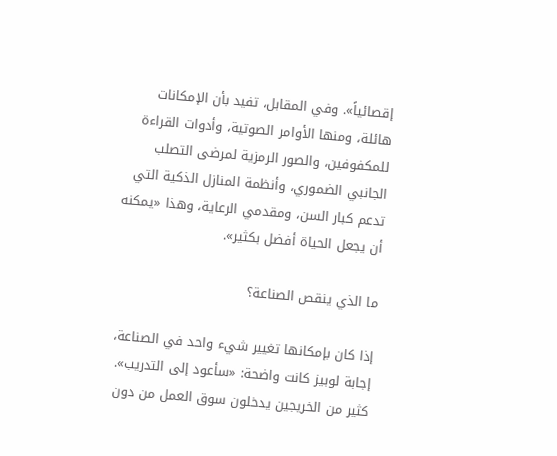إقصائياً». وفي المقابل، تفيد بأن الإمكانات هائلة، ومنها الأوامر الصوتية، وأدوات القراءة للمكفوفين، والصور الرمزية لمرضى التصلب الجانبي الضموري، وأنظمة المنازل الذكية التي تدعم كبار السن، ومقدمي الرعاية، وهذا «يمكنه أن يجعل الحياة أفضل بكثير».

ما الذي ينقص الصناعة؟

إذا كان بإمكانها تغيير شيء واحد في الصناعة، إجابة لوبيز كانت واضحة: «سأعود إلى التدريب». كثير من الخريجين يدخلون سوق العمل من دون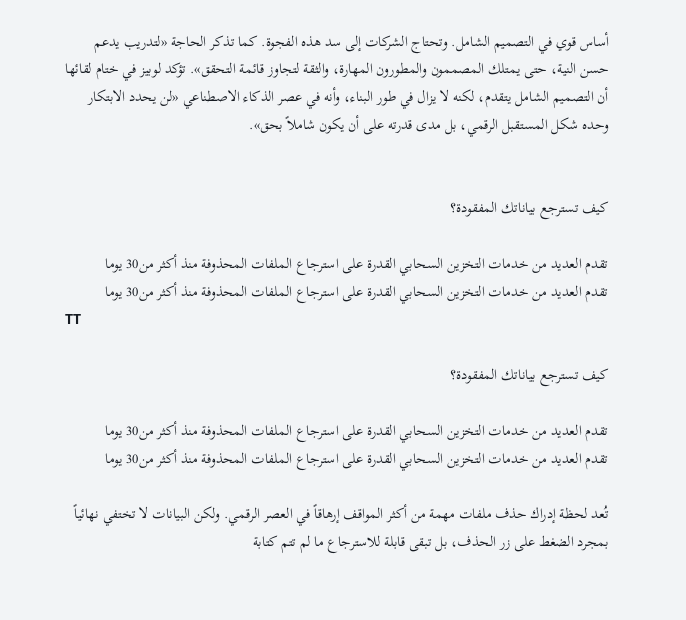أساس قوي في التصميم الشامل. وتحتاج الشركات إلى سد هذه الفجوة. كما تذكر الحاجة «لتدريب يدعم حسن النية، حتى يمتلك المصممون والمطورون المهارة، والثقة لتجاوز قائمة التحقق». تؤكد لوبيز في ختام لقائها أن التصميم الشامل يتقدم، لكنه لا يزال في طور البناء، وأنه في عصر الذكاء الاصطناعي «لن يحدد الابتكار وحده شكل المستقبل الرقمي، بل مدى قدرته على أن يكون شاملاً بحق».


كيف تسترجع بياناتك المفقودة؟

تقدم العديد من خدمات التخزين السحابي القدرة على استرجاع الملفات المحذوفة منذ أكثر من30 يوما
تقدم العديد من خدمات التخزين السحابي القدرة على استرجاع الملفات المحذوفة منذ أكثر من30 يوما
TT

كيف تسترجع بياناتك المفقودة؟

تقدم العديد من خدمات التخزين السحابي القدرة على استرجاع الملفات المحذوفة منذ أكثر من30 يوما
تقدم العديد من خدمات التخزين السحابي القدرة على استرجاع الملفات المحذوفة منذ أكثر من30 يوما

تُعد لحظة إدراك حذف ملفات مهمة من أكثر المواقف إرهاقاً في العصر الرقمي. ولكن البيانات لا تختفي نهائياً بمجرد الضغط على زر الحذف، بل تبقى قابلة للاسترجاع ما لم تتم كتابة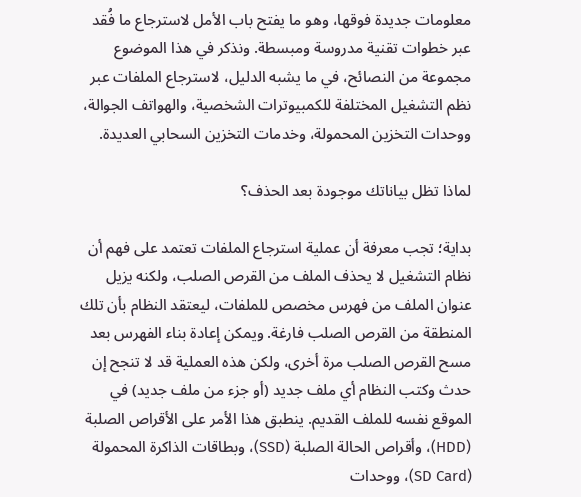معلومات جديدة فوقها، وهو ما يفتح باب الأمل لاسترجاع ما فُقد عبر خطوات تقنية مدروسة ومبسطة. ونذكر في هذا الموضوع مجموعة من النصائح، في ما يشبه الدليل، لاسترجاع الملفات عبر نظم التشغيل المختلفة للكمبيوترات الشخصية، والهواتف الجوالة، ووحدات التخزين المحمولة، وخدمات التخزين السحابي العديدة.

لماذا تظل بياناتك موجودة بعد الحذف؟

بداية؛ تجب معرفة أن عملية استرجاع الملفات تعتمد على فهم أن نظام التشغيل لا يحذف الملف من القرص الصلب، ولكنه يزيل عنوان الملف من فهرس مخصص للملفات، ليعتقد النظام بأن تلك المنطقة من القرص الصلب فارغة. ويمكن إعادة بناء الفهرس بعد مسح القرص الصلب مرة أخرى، ولكن هذه العملية قد لا تنجح إن حدث وكتب النظام أي ملف جديد (أو جزء من ملف جديد) في الموقع نفسه للملف القديم. ينطبق هذا الأمر على الأقراص الصلبة (HDD)، وأقراص الحالة الصلبة (SSD)، وبطاقات الذاكرة المحمولة (SD Card)، ووحدات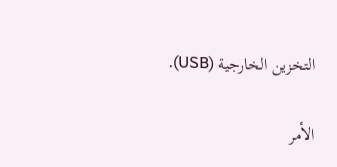التخزين الخارجية (USB).

الأمر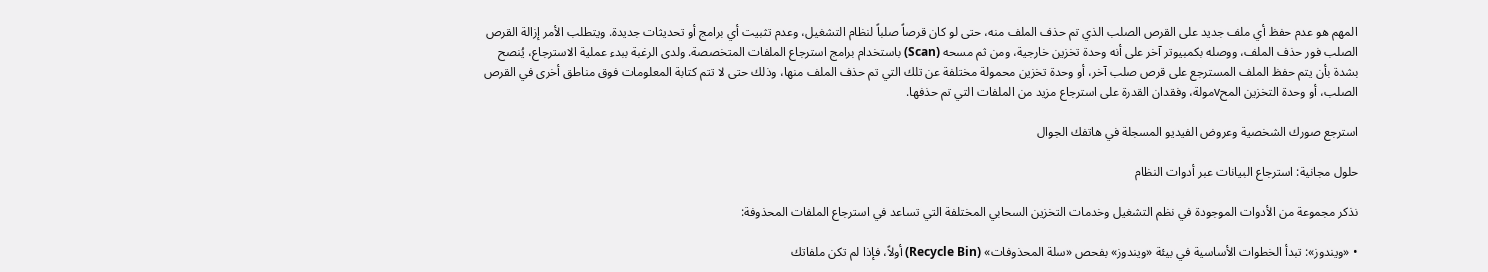المهم هو عدم حفظ أي ملف جديد على القرص الصلب الذي تم حذف الملف منه، حتى لو كان قرصاً صلباً لنظام التشغيل، وعدم تثبيت أي برامج أو تحديثات جديدة. ويتطلب الأمر إزالة القرص الصلب فور حذف الملف، ووصله بكمبيوتر آخر على أنه وحدة تخزين خارجية، ومن ثم مسحه (Scan) باستخدام برامج استرجاع الملفات المتخصصة. ولدى الرغبة ببدء عملية الاسترجاع، يُنصح بشدة بأن يتم حفظ الملف المسترجع على قرص صلب آخر، أو وحدة تخزين محمولة مختلفة عن تلك التي تم حذف الملف منها، وذلك حتى لا تتم كتابة المعلومات فوق مناطق أخرى في القرص الصلب، أو وحدة التخزين المحvمولة، وفقدان القدرة على استرجاع مزيد من الملفات التي تم حذفها.

استرجع صورك الشخصية وعروض الفيديو المسجلة في هاتفك الجوال

حلول مجانية: استرجاع البيانات عبر أدوات النظام

نذكر مجموعة من الأدوات الموجودة في نظم التشغيل وخدمات التخزين السحابي المختلفة التي تساعد في استرجاع الملفات المحذوفة:

• «ويندوز»: تبدأ الخطوات الأساسية في بيئة «ويندوز» بفحص «سلة المحذوفات» (Recycle Bin) أولاً، فإذا لم تكن ملفاتك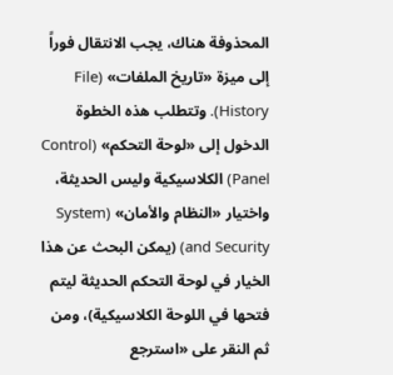المحذوفة هناك، يجب الانتقال فوراً إلى ميزة «تاريخ الملفات» (File History). وتتطلب هذه الخطوة الدخول إلى «لوحة التحكم» (Control Panel) الكلاسيكية وليس الحديثة، واختيار «النظام والأمان» (System and Security) (يمكن البحث عن هذا الخيار في لوحة التحكم الحديثة ليتم فتحها في اللوحة الكلاسيكية)، ومن ثم النقر على «استرجع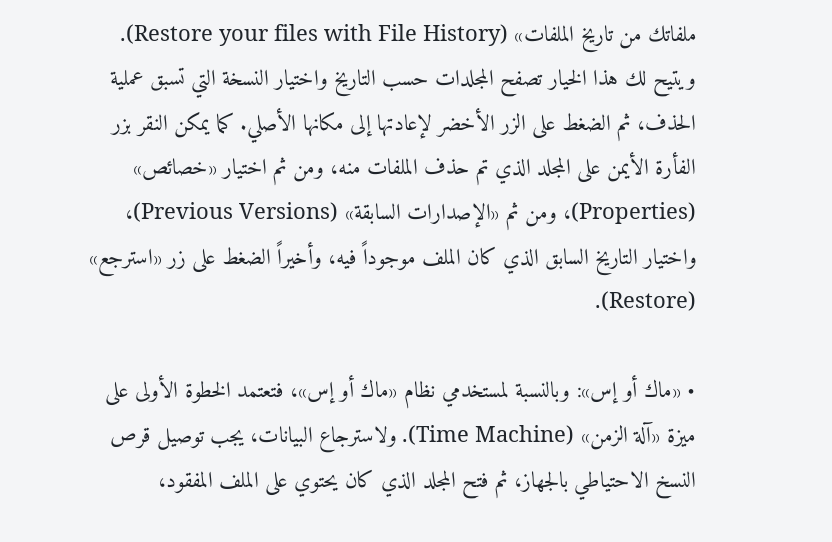ملفاتك من تاريخ الملفات» (Restore your files with File History). ويتيح لك هذا الخيار تصفح المجلدات حسب التاريخ واختيار النسخة التي تسبق عملية الحذف، ثم الضغط على الزر الأخضر لإعادتها إلى مكانها الأصلي. كما يمكن النقر بزر الفأرة الأيمن على المجلد الذي تم حذف الملفات منه، ومن ثم اختيار «خصائص» (Properties)، ومن ثم «الإصدارات السابقة» (Previous Versions)، واختيار التاريخ السابق الذي كان الملف موجوداً فيه، وأخيراً الضغط على زر «استرجع» (Restore).

• «ماك أو إس»: وبالنسبة لمستخدمي نظام «ماك أو إس»، فتعتمد الخطوة الأولى على ميزة «آلة الزمن» (Time Machine). ولاسترجاع البيانات، يجب توصيل قرص النسخ الاحتياطي بالجهاز، ثم فتح المجلد الذي كان يحتوي على الملف المفقود،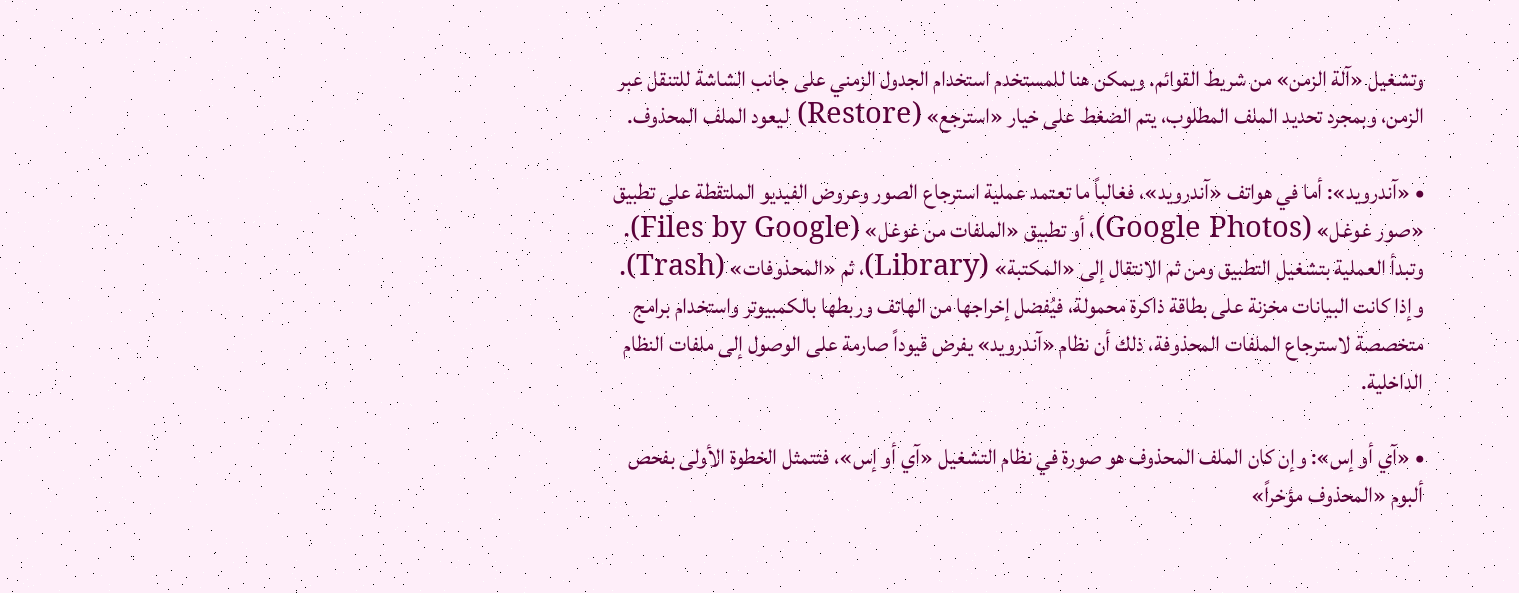وتشغيل «آلة الزمن» من شريط القوائم. ويمكن هنا للمستخدم استخدام الجدول الزمني على جانب الشاشة للتنقل عبر الزمن، وبمجرد تحديد الملف المطلوب، يتم الضغط على خيار «استرجع» (Restore) ليعود الملف المحذوف.

• «آندرويد»: أما في هواتف «آندرويد»، فغالباً ما تعتمد عملية استرجاع الصور وعروض الفيديو الملتقطة على تطبيق «صور غوغل» (Google Photos)، أو تطبيق «الملفات من غوغل» (Files by Google). وتبدأ العملية بتشغيل التطبيق ومن ثم الانتقال إلى «المكتبة» (Library)، ثم «المحذوفات» (Trash). وإذا كانت البيانات مخزنة على بطاقة ذاكرة محمولة، فيُفضل إخراجها من الهاتف وربطها بالكمبيوتر واستخدام برامج متخصصة لاسترجاع الملفات المحذوفة، ذلك أن نظام «آندرويد» يفرض قيوداً صارمة على الوصول إلى ملفات النظام الداخلية.

• «آي أو إس»: وإن كان الملف المحذوف هو صورة في نظام التشغيل «آي أو إس»، فتتمثل الخطوة الأولى بفحص ألبوم «المحذوف مؤخراً»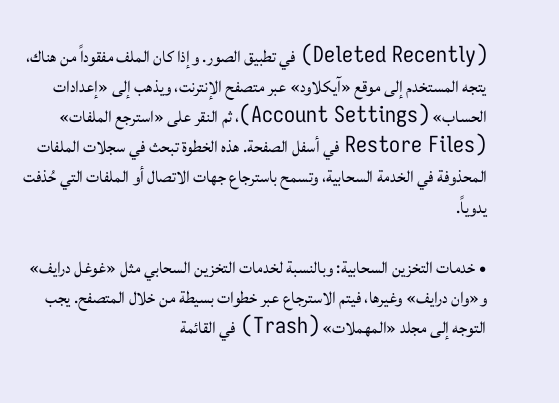(Deleted Recently) في تطبيق الصور. وإذا كان الملف مفقوداً من هناك، يتجه المستخدم إلى موقع «آيكلاود» عبر متصفح الإنترنت، ويذهب إلى «إعدادات الحساب» (Account Settings)، ثم النقر على «استرجع الملفات» (Restore Files في أسفل الصفحة. هذه الخطوة تبحث في سجلات الملفات المحذوفة في الخدمة السحابية، وتسمح باسترجاع جهات الاتصال أو الملفات التي حُذفت يدوياً.

• خدمات التخزين السحابية: وبالنسبة لخدمات التخزين السحابي مثل «غوغل درايف» و«وان درايف» وغيرها، فيتم الاسترجاع عبر خطوات بسيطة من خلال المتصفح. يجب التوجه إلى مجلد «المهملات» (Trash) في القائمة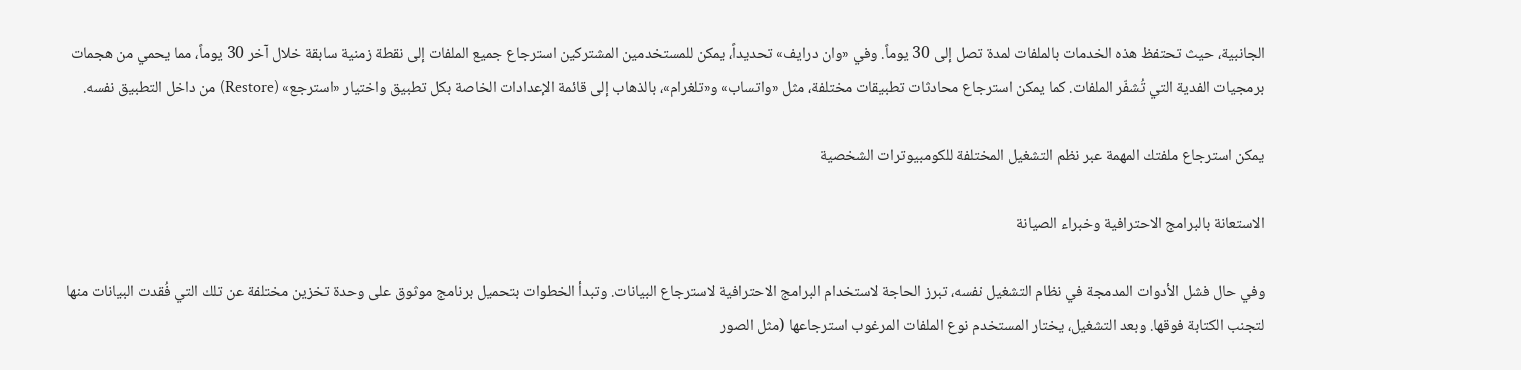الجانبية، حيث تحتفظ هذه الخدمات بالملفات لمدة تصل إلى 30 يوماً. وفي «وان درايف» تحديداً، يمكن للمستخدمين المشتركين استرجاع جميع الملفات إلى نقطة زمنية سابقة خلال آخر 30 يوماً، مما يحمي من هجمات برمجيات الفدية التي تُشفّر الملفات. كما يمكن استرجاع محادثات تطبيقات مختلفة، مثل «واتساب» و«تلغرام»، بالذهاب إلى قائمة الإعدادات الخاصة بكل تطبيق واختيار «استرجع» (Restore) من داخل التطبيق نفسه.

يمكن استرجاع ملفتك المهمة عبر نظم التشغيل المختلفة للكومبيوترات الشخصية

الاستعانة بالبرامج الاحترافية وخبراء الصيانة

وفي حال فشل الأدوات المدمجة في نظام التشغيل نفسه، تبرز الحاجة لاستخدام البرامج الاحترافية لاسترجاع البيانات. وتبدأ الخطوات بتحميل برنامج موثوق على وحدة تخزين مختلفة عن تلك التي فُقدت البيانات منها لتجنب الكتابة فوقها. وبعد التشغيل، يختار المستخدم نوع الملفات المرغوب استرجاعها (مثل الصور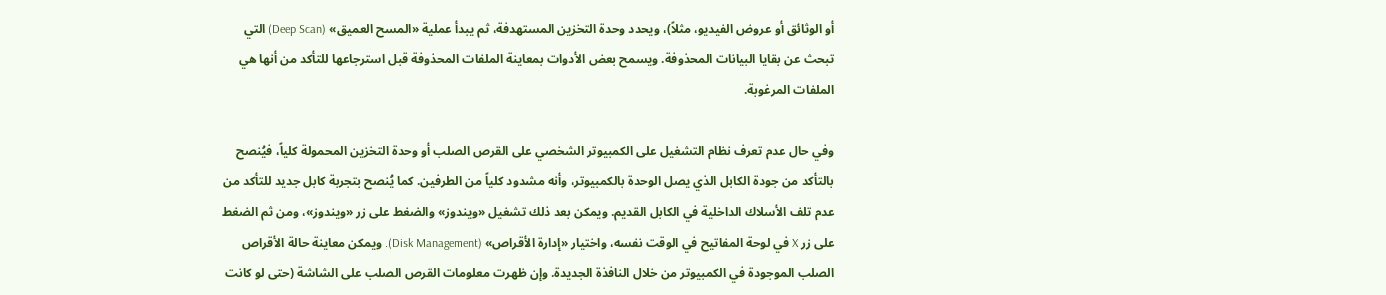أو الوثائق أو عروض الفيديو، مثلاً)، ويحدد وحدة التخزين المستهدفة، ثم يبدأ عملية «المسح العميق» (Deep Scan) التي تبحث عن بقايا البيانات المحذوفة. ويسمح بعض الأدوات بمعاينة الملفات المحذوفة قبل استرجاعها للتأكد من أنها هي الملفات المرغوبة.

وفي حال عدم تعرف نظام التشغيل على الكمبيوتر الشخصي على القرص الصلب أو وحدة التخزين المحمولة كلياً، فيُنصح بالتأكد من جودة الكابل الذي يصل الوحدة بالكمبيوتر، وأنه مشدود كلياً من الطرفين. كما يُنصح بتجربة كابل جديد للتأكد من عدم تلف الأسلاك الداخلية في الكابل القديم. ويمكن بعد ذلك تشغيل «ويندوز» والضغط على زر «ويندوز»، ومن ثم الضغط على زر X في لوحة المفاتيح في الوقت نفسه، واختيار «إدارة الأقراص» (Disk Management). ويمكن معاينة حالة الأقراص الصلب الموجودة في الكمبيوتر من خلال النافذة الجديدة. وإن ظهرت معلومات القرص الصلب على الشاشة (حتى لو كانت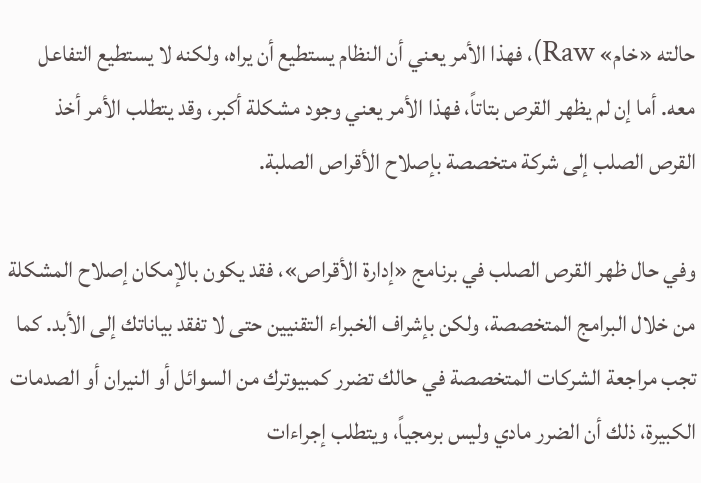حالته «خام» Raw)، فهذا الأمر يعني أن النظام يستطيع أن يراه، ولكنه لا يستطيع التفاعل معه. أما إن لم يظهر القرص بتاتاً، فهذا الأمر يعني وجود مشكلة أكبر، وقد يتطلب الأمر أخذ القرص الصلب إلى شركة متخصصة بإصلاح الأقراص الصلبة.

وفي حال ظهر القرص الصلب في برنامج «إدارة الأقراص»، فقد يكون بالإمكان إصلاح المشكلة من خلال البرامج المتخصصة، ولكن بإشراف الخبراء التقنيين حتى لا تفقد بياناتك إلى الأبد. كما تجب مراجعة الشركات المتخصصة في حالك تضرر كمبيوترك من السوائل أو النيران أو الصدمات الكبيرة، ذلك أن الضرر مادي وليس برمجياً، ويتطلب إجراءات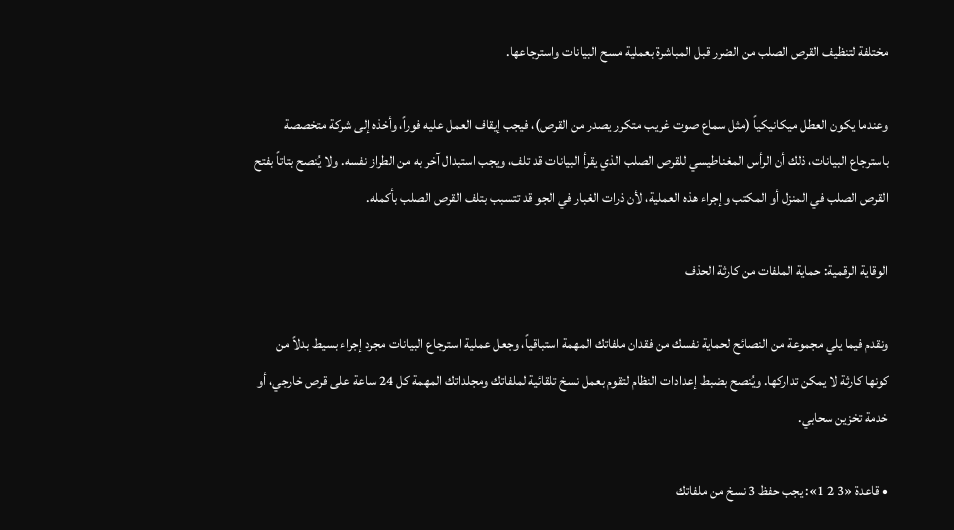مختلفة لتنظيف القرص الصلب من الضرر قبل المباشرة بعملية مسح البيانات واسترجاعها.

وعندما يكون العطل ميكانيكياً (مثل سماع صوت غريب متكرر يصدر من القرص)، فيجب إيقاف العمل عليه فوراً، وأخذه إلى شركة متخصصة باسترجاع البيانات، ذلك أن الرأس المغناطيسي للقرص الصلب الذي يقرأ البيانات قد تلف، ويجب استبدال آخر به من الطراز نفسه. ولا يُنصح بتاتاً بفتح القرص الصلب في المنزل أو المكتب وإجراء هذه العملية، لأن ذرات الغبار في الجو قد تتسبب بتلف القرص الصلب بأكمله.

الوقاية الرقمية: حماية الملفات من كارثة الحذف

ونقدم فيما يلي مجموعة من النصائح لحماية نفسك من فقدان ملفاتك المهمة استباقياً، وجعل عملية استرجاع البيانات مجرد إجراء بسيط بدلاً من كونها كارثة لا يمكن تداركها. ويُنصح بضبط إعدادات النظام لتقوم بعمل نسخ تلقائية لملفاتك ومجلداتك المهمة كل 24 ساعة على قرص خارجي، أو خدمة تخزين سحابي.

• قاعدة «3 2 1»: يجب حفظ 3 نسخ من ملفاتك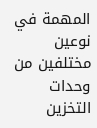المهمة في نوعين مختلفين من وحدات التخزين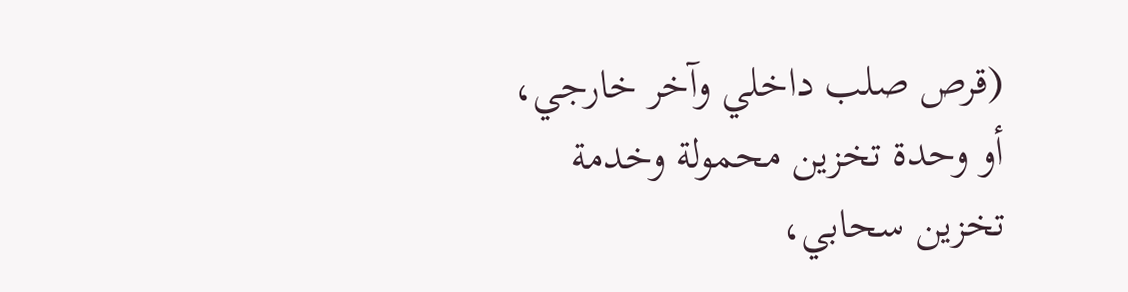(قرص صلب داخلي وآخر خارجي، أو وحدة تخزين محمولة وخدمة تخزين سحابي،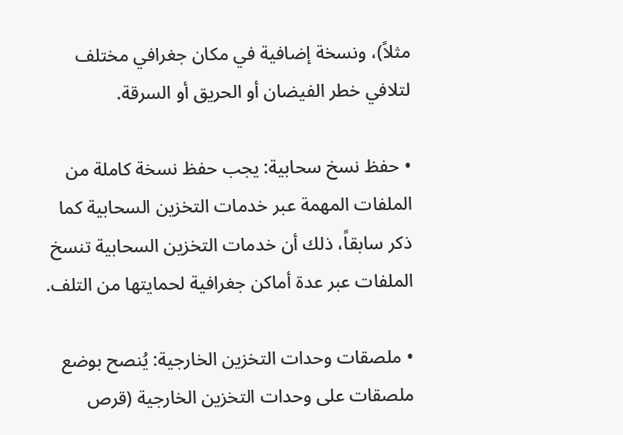مثلاً)، ونسخة إضافية في مكان جغرافي مختلف لتلافي خطر الفيضان أو الحريق أو السرقة.

• حفظ نسخ سحابية: يجب حفظ نسخة كاملة من الملفات المهمة عبر خدمات التخزين السحابية كما ذكر سابقاً، ذلك أن خدمات التخزين السحابية تنسخ الملفات عبر عدة أماكن جغرافية لحمايتها من التلف.

• ملصقات وحدات التخزين الخارجية: يُنصح بوضع ملصقات على وحدات التخزين الخارجية (قرص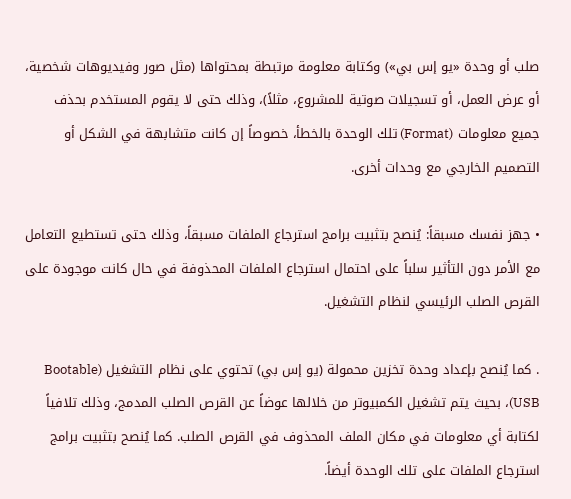صلب أو وحدة «يو إس بي») وكتابة معلومة مرتبطة بمحتواها (مثل صور وفيديوهات شخصية، أو عرض العمل، أو تسجيلات صوتية للمشروع، مثلاً)، وذلك حتى لا يقوم المستخدم بحذف جميع معلومات (Format) تلك الوحدة بالخطأ، خصوصاً إن كانت متشابهة في الشكل أو التصميم الخارجي مع وحدات أخرى.

• جهز نفسك مسبقاً: يُنصح بتثبيت برامج استرجاع الملفات مسبقاً، وذلك حتى تستطيع التعامل مع الأمر دون التأثير سلباً على احتمال استرجاع الملفات المحذوفة في حال كانت موجودة على القرص الصلب الرئيسي لنظام التشغيل.

. كما يُنصح بإعداد وحدة تخزين محمولة (يو إس بي) تحتوي على نظام التشغيل (Bootable USB)، بحيث يتم تشغيل الكمبيوتر من خلالها عوضاً عن القرص الصلب المدمج، وذلك تلافياً لكتابة أي معلومات في مكان الملف المحذوف في القرص الصلب. كما يُنصح بتثبيت برامج استرجاع الملفات على تلك الوحدة أيضاً.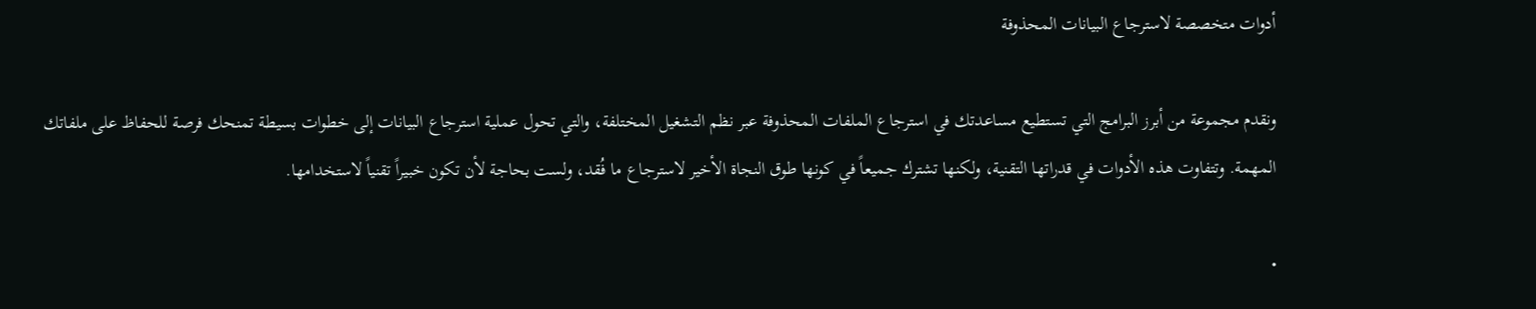أدوات متخصصة لاسترجاع البيانات المحذوفة

ونقدم مجموعة من أبرز البرامج التي تستطيع مساعدتك في استرجاع الملفات المحذوفة عبر نظم التشغيل المختلفة، والتي تحول عملية استرجاع البيانات إلى خطوات بسيطة تمنحك فرصة للحفاظ على ملفاتك المهمة. وتتفاوت هذه الأدوات في قدراتها التقنية، ولكنها تشترك جميعاً في كونها طوق النجاة الأخير لاسترجاع ما فُقد، ولست بحاجة لأن تكون خبيراً تقنياً لاستخدامها.

•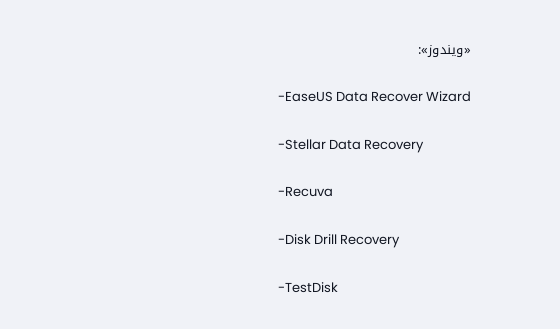«ويندوز»:

-EaseUS Data Recover Wizard

-Stellar Data Recovery

-Recuva

-Disk Drill Recovery

-TestDisk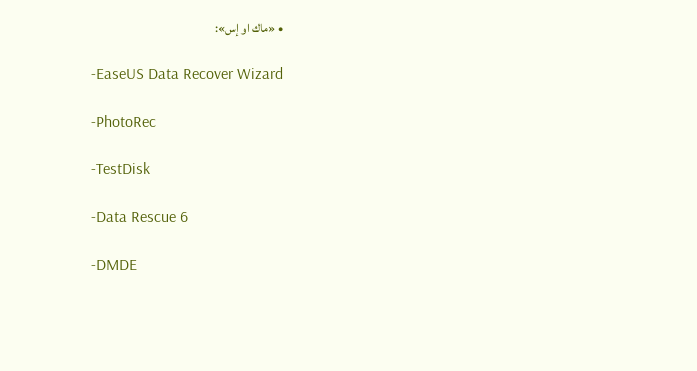• «ماك او إس»:

-EaseUS Data Recover Wizard

-PhotoRec

-TestDisk

-Data Rescue 6

-DMDE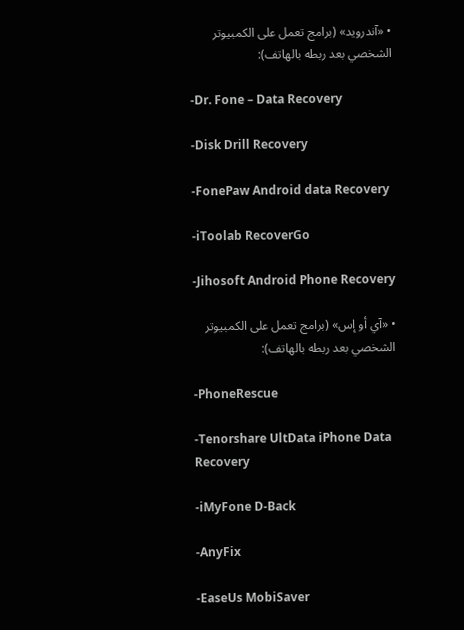• «آندرويد» (برامج تعمل على الكمبيوتر الشخصي بعد ربطه بالهاتف):

-Dr. Fone – Data Recovery

-Disk Drill Recovery

-FonePaw Android data Recovery

-iToolab RecoverGo

-Jihosoft Android Phone Recovery

• «آي أو إس» (برامج تعمل على الكمبيوتر الشخصي بعد ربطه بالهاتف):

-PhoneRescue

-Tenorshare UltData iPhone Data Recovery

-iMyFone D-Back

-AnyFix

-EaseUs MobiSaver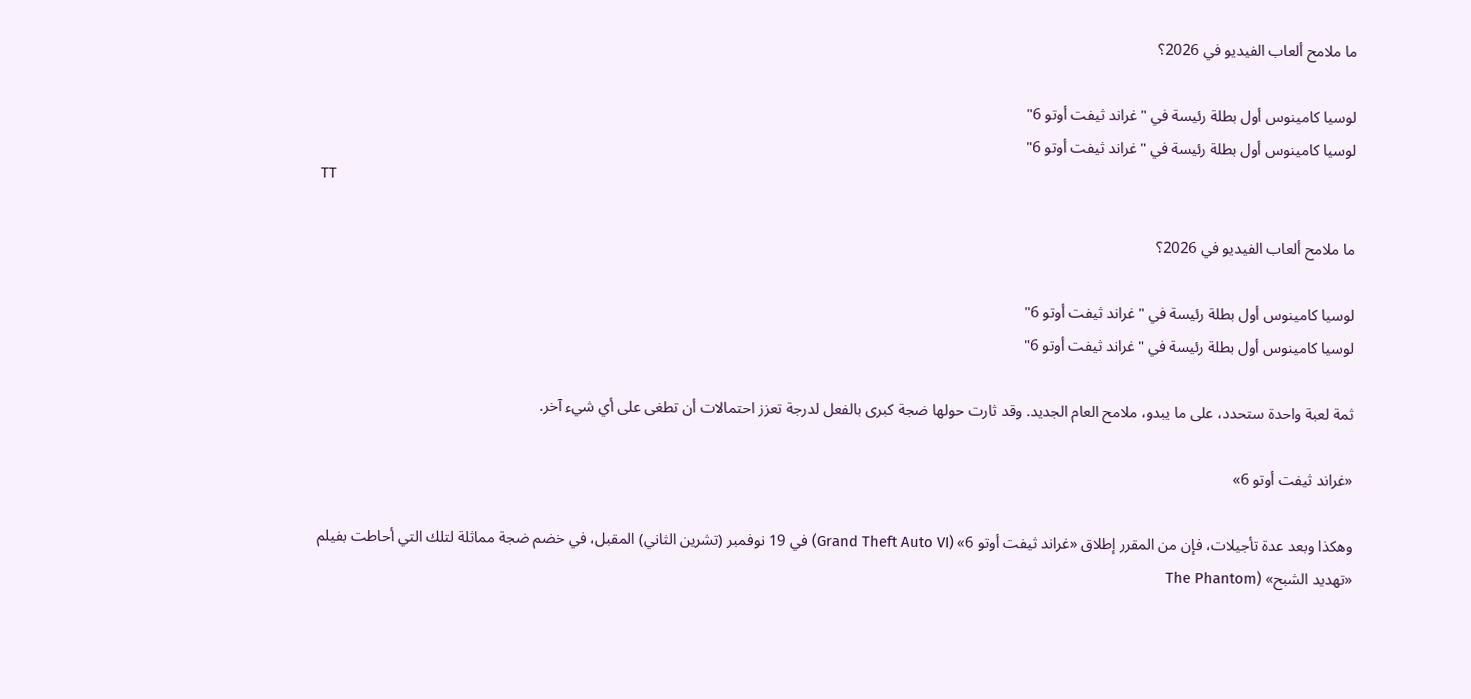ما ملامح ألعاب الفيديو في 2026؟

لوسيا كامينوس أول بطلة رئيسة في "غراند ثيفت أوتو 6"
لوسيا كامينوس أول بطلة رئيسة في "غراند ثيفت أوتو 6"
TT

ما ملامح ألعاب الفيديو في 2026؟

لوسيا كامينوس أول بطلة رئيسة في "غراند ثيفت أوتو 6"
لوسيا كامينوس أول بطلة رئيسة في "غراند ثيفت أوتو 6"

ثمة لعبة واحدة ستحدد، على ما يبدو، ملامح العام الجديد. وقد ثارت حولها ضجة كبرى بالفعل لدرجة تعزز احتمالات أن تطغى على أي شيء آخر.

«غراند ثيفت أوتو 6»

وهكذا وبعد عدة تأجيلات، فإن من المقرر إطلاق «غراند ثيفت أوتو 6» (Grand Theft Auto VI) في 19 نوفمبر (تشرين الثاني) المقبل، في خضم ضجة مماثلة لتلك التي أحاطت بفيلم «تهديد الشبح» (The Phantom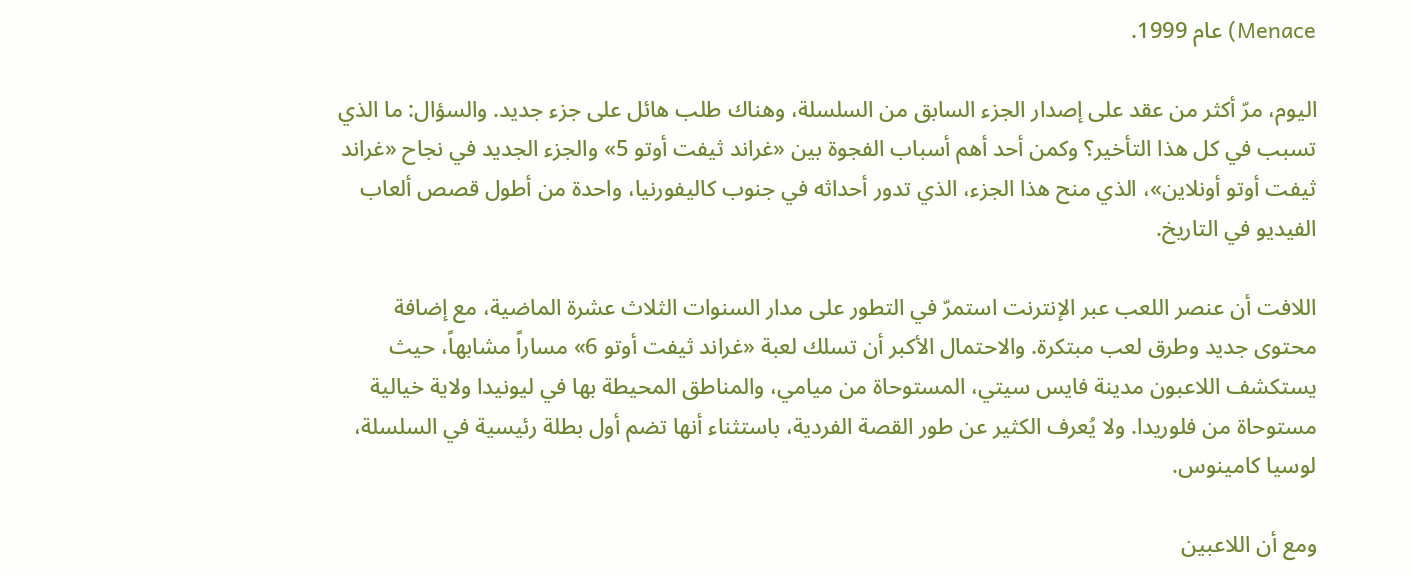Menace) عام 1999.

اليوم، مرّ أكثر من عقد على إصدار الجزء السابق من السلسلة، وهناك طلب هائل على جزء جديد. والسؤال: ما الذي تسبب في كل هذا التأخير؟ وكمن أحد أهم أسباب الفجوة بين «غراند ثيفت أوتو 5» والجزء الجديد في نجاح «غراند ثيفت أوتو أونلاين»، الذي منح هذا الجزء، الذي تدور أحداثه في جنوب كاليفورنيا، واحدة من أطول قصص ألعاب الفيديو في التاريخ.

اللافت أن عنصر اللعب عبر الإنترنت استمرّ في التطور على مدار السنوات الثلاث عشرة الماضية، مع إضافة محتوى جديد وطرق لعب مبتكرة. والاحتمال الأكبر أن تسلك لعبة «غراند ثيفت أوتو 6» مساراً مشابهاً، حيث يستكشف اللاعبون مدينة فايس سيتي، المستوحاة من ميامي، والمناطق المحيطة بها في ليونيدا ولاية خيالية مستوحاة من فلوريدا. ولا يُعرف الكثير عن طور القصة الفردية، باستثناء أنها تضم أول بطلة رئيسية في السلسلة، لوسيا كامينوس.

ومع أن اللاعبين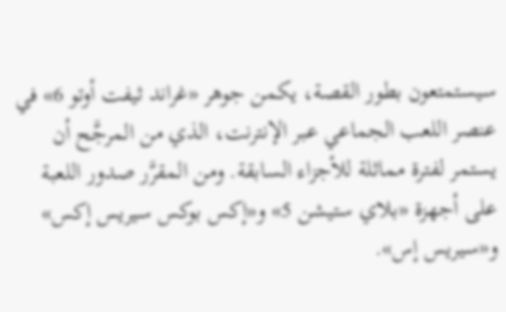سيستمتعون بطور القصة، يكمن جوهر «غراند ثيفت أوتو 6» في عنصر اللعب الجماعي عبر الإنترنت، الذي من المرجَّح أن يستمر لفترة مماثلة للأجزاء السابقة. ومن المقرَّر صدور اللعبة على أجهزة «بلاي ستيشن 5» و«إكس بوكس سيريس إكس» و«سيريس إس».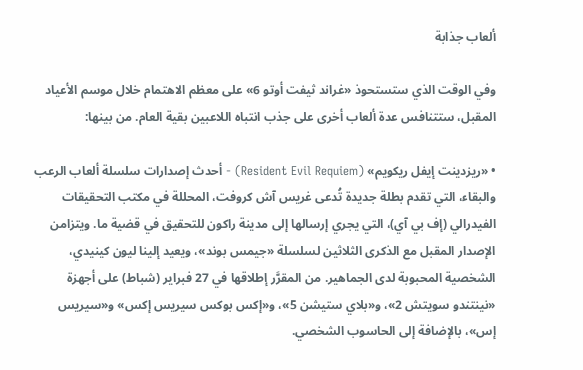ألعاب جذابة

وفي الوقت الذي ستستحوذ «غراند ثيفت أوتو 6» على معظم الاهتمام خلال موسم الأعياد المقبل، ستتنافس عدة ألعاب أخرى على جذب انتباه اللاعبين بقية العام. من بينها:

• «ريزدينت إيفل ريكويم» (Resident Evil Requiem) - أحدث إصدارات سلسلة ألعاب الرعب والبقاء، التي تقدم بطلة جديدة تُدعى غريس آش كروفت، المحللة في مكتب التحقيقات الفيدرالي (إف بي آي)، التي يجري إرسالها إلى مدينة راكون للتحقيق في قضية ما. ويتزامن الإصدار المقبل مع الذكرى الثلاثين لسلسلة «جيمس بوند»، ويعيد إلينا ليون كينيدي، الشخصية المحبوبة لدى الجماهير. من المقرَّر إطلاقها في 27 فبراير (شباط) على أجهزة «نينتندو سويتش 2»، و«بلاي ستيشن 5»، و«إكس بوكس سيريس إكس» و«سيريس إس»، بالإضافة إلى الحاسوب الشخصي.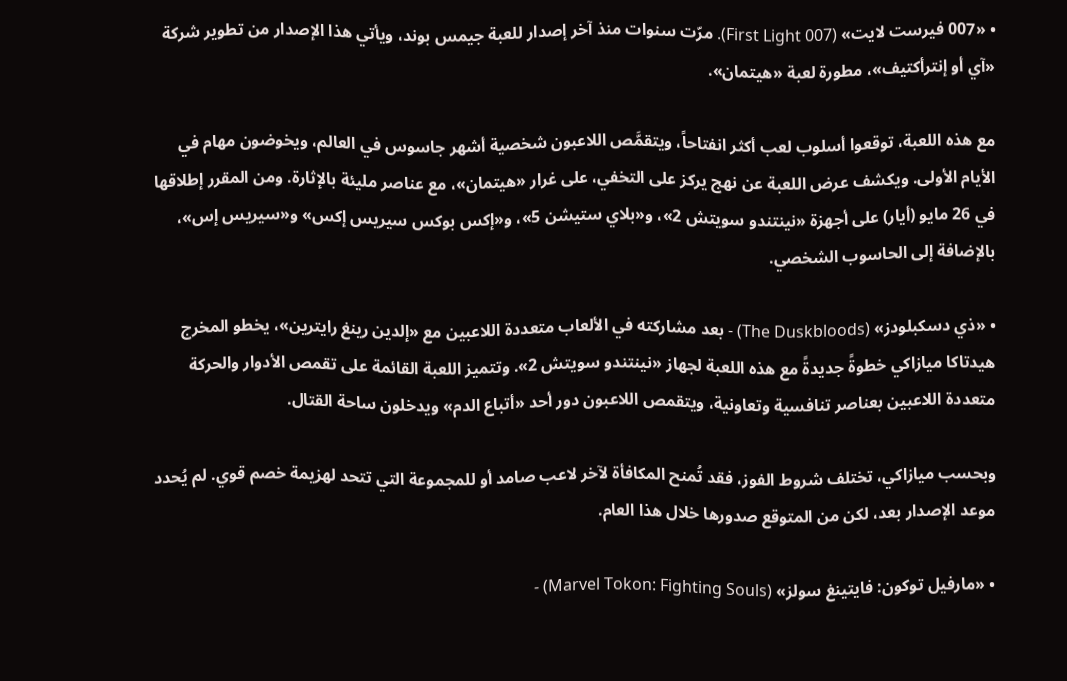• «007 فيرست لايت» (First Light 007). مرّت سنوات منذ آخر إصدار للعبة جيمس بوند، ويأتي هذا الإصدار من تطوير شركة «آي أو إنترأكتيف»، مطورة لعبة «هيتمان».

مع هذه اللعبة، توقعوا أسلوب لعب أكثر انفتاحاً، ويتقمَّص اللاعبون شخصية أشهر جاسوس في العالم، ويخوضون مهام في الأيام الأولى. ويكشف عرض اللعبة عن نهج يركز على التخفي، على غرار «هيتمان»، مع عناصر مليئة بالإثارة. ومن المقرر إطلاقها في 26 مايو (أيار) على أجهزة «نينتندو سويتش 2»، و«بلاي ستيشن 5»، و«إكس بوكس سيريس إكس» و«سيريس إس»، بالإضافة إلى الحاسوب الشخصي.

• «ذي دسكبلودز» (The Duskbloods) - بعد مشاركته في الألعاب متعددة اللاعبين مع «إلدين رينغ رايترين»، يخطو المخرج هيدتاكا ميازاكي خطوةً جديدةً مع هذه اللعبة لجهاز «نينتندو سويتش 2». وتتميز اللعبة القائمة على تقمص الأدوار والحركة متعددة اللاعبين بعناصر تنافسية وتعاونية، ويتقمص اللاعبون دور أحد «أتباع الدم» ويدخلون ساحة القتال.

وبحسب ميازاكي، تختلف شروط الفوز، فقد تُمنح المكافأة لآخر لاعب صامد أو للمجموعة التي تتحد لهزيمة خصم قوي. لم يُحدد موعد الإصدار بعد، لكن من المتوقع صدورها خلال هذا العام.

• «مارفيل توكون: فايتينغ سولز» (Marvel Tokon: Fighting Souls) -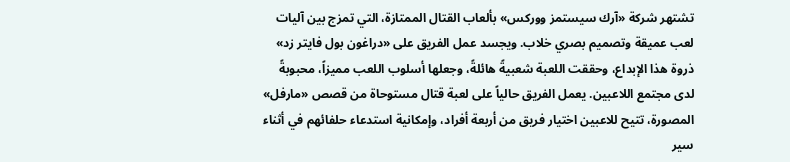تشتهر شركة «آرك سيستمز ووركس» بألعاب القتال الممتازة، التي تمزج بين آليات لعب عميقة وتصميم بصري خلاب. ويجسد عمل الفريق على «دراغون بول فايتر زد» ذروة هذا الإبداع، وحققت اللعبة شعبيةً هائلةً، وجعلها أسلوب اللعب مميزاً، محبوبةً لدى مجتمع اللاعبين. يعمل الفريق حالياً على لعبة قتال مستوحاة من قصص «مارفل» المصورة، تتيح للاعبين اختيار فريق من أربعة أفراد، وإمكانية استدعاء حلفائهم في أثناء سير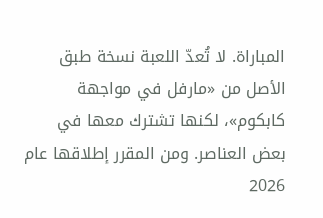المباراة. لا تُعدّ اللعبة نسخة طبق الأصل من «مارفل في مواجهة كابكوم»، لكنها تشترك معها في بعض العناصر. ومن المقرر إطلاقها عام 2026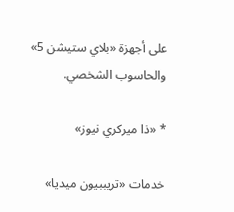على أجهزة «بلاي ستيشن 5» والحاسوب الشخصي.

* «ذا ميركري نيوز»

خدمات «تريببيون ميديا»